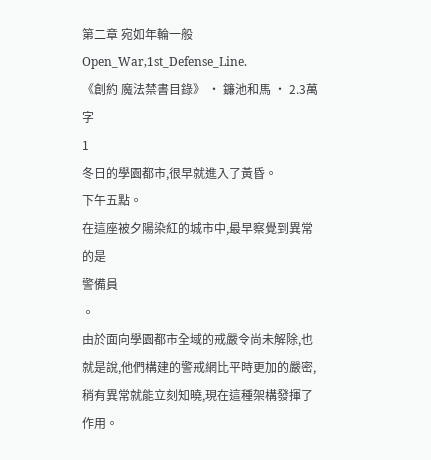第二章 宛如年輪一般 Open_War,1st_Defense_Line.
《創約 魔法禁書目錄》 · 鐮池和馬 · 2.3萬 字
1
冬日的學園都市,很早就進入了黃昏。
下午五點。
在這座被夕陽染紅的城市中,最早察覺到異常的是
警備員
。
由於面向學園都市全域的戒嚴令尚未解除,也就是說,他們構建的警戒網比平時更加的嚴密,稍有異常就能立刻知曉,現在這種架構發揮了作用。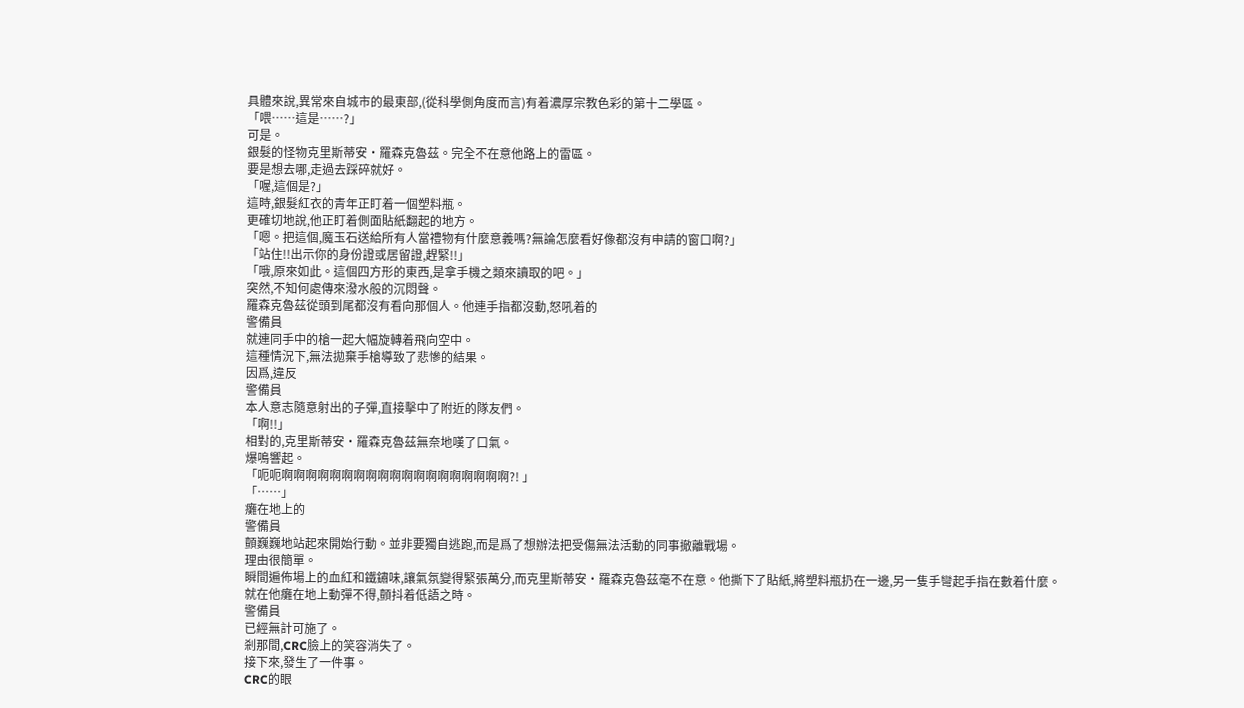具體來說,異常來自城市的最東部,(從科學側角度而言)有着濃厚宗教色彩的第十二學區。
「喂……這是……?」
可是。
銀髮的怪物克里斯蒂安·羅森克魯茲。完全不在意他路上的雷區。
要是想去哪,走過去踩碎就好。
「喔,這個是?」
這時,銀髮紅衣的青年正盯着一個塑料瓶。
更確切地說,他正盯着側面貼紙翻起的地方。
「嗯。把這個,魔玉石送給所有人當禮物有什麼意義嗎?無論怎麼看好像都沒有申請的窗口啊?」
「站住!!出示你的身份證或居留證,趕緊!!」
「哦,原來如此。這個四方形的東西,是拿手機之類來讀取的吧。」
突然,不知何處傳來潑水般的沉悶聲。
羅森克魯茲從頭到尾都沒有看向那個人。他連手指都沒動,怒吼着的
警備員
就連同手中的槍一起大幅旋轉着飛向空中。
這種情況下,無法拋棄手槍導致了悲慘的結果。
因爲,違反
警備員
本人意志隨意射出的子彈,直接擊中了附近的隊友們。
「啊!!」
相對的,克里斯蒂安·羅森克魯茲無奈地嘆了口氣。
爆鳴響起。
「呃呃啊啊啊啊啊啊啊啊啊啊啊啊啊啊啊啊啊啊啊?! 」
「……」
癱在地上的
警備員
顫巍巍地站起來開始行動。並非要獨自逃跑,而是爲了想辦法把受傷無法活動的同事撤離戰場。
理由很簡單。
瞬間遍佈場上的血紅和鐵鏽味,讓氣氛變得緊張萬分,而克里斯蒂安·羅森克魯茲毫不在意。他撕下了貼紙,將塑料瓶扔在一邊,另一隻手彎起手指在數着什麼。
就在他癱在地上動彈不得,顫抖着低語之時。
警備員
已經無計可施了。
剎那間,CRC臉上的笑容消失了。
接下來,發生了一件事。
CRC的眼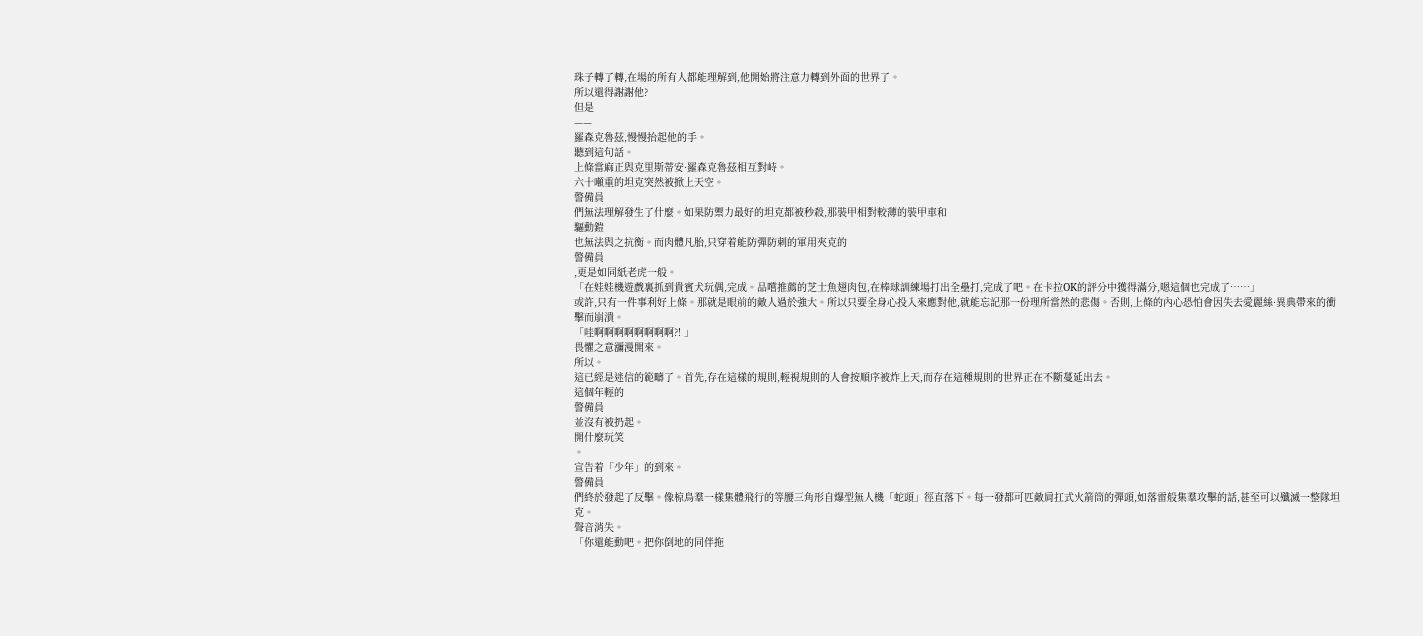珠子轉了轉,在場的所有人都能理解到,他開始將注意力轉到外面的世界了。
所以還得謝謝他?
但是
——
羅森克魯茲,慢慢抬起他的手。
聽到這句話。
上條當麻正與克里斯蒂安·羅森克魯茲相互對峙。
六十噸重的坦克突然被掀上天空。
警備員
們無法理解發生了什麼。如果防禦力最好的坦克都被秒殺,那裝甲相對較薄的裝甲車和
驅動鎧
也無法與之抗衡。而肉體凡胎,只穿着能防彈防刺的軍用夾克的
警備員
,更是如同紙老虎一般。
「在娃娃機遊戲裏抓到貴賓犬玩偶,完成。品嚐推薦的芝士魚翅肉包,在棒球訓練場打出全壘打,完成了吧。在卡拉OK的評分中獲得滿分,嗯這個也完成了……」
或許,只有一件事利好上條。那就是眼前的敵人過於強大。所以只要全身心投入來應對他,就能忘記那一份理所當然的悲傷。否則,上條的內心恐怕會因失去愛麗絲·異典帶來的衝擊而崩潰。
「哇啊啊啊啊啊啊啊啊?! 」
畏懼之意瀰漫開來。
所以。
這已經是迷信的範疇了。首先,存在這樣的規則,輕視規則的人會按順序被炸上天,而存在這種規則的世界正在不斷蔓延出去。
這個年輕的
警備員
並沒有被扔起。
開什麼玩笑
。
宣告着「少年」的到來。
警備員
們終於發起了反擊。像椋鳥羣一樣集體飛行的等腰三角形自爆型無人機「蛇頭」徑直落下。每一發都可匹敵肩扛式火箭筒的彈頭,如落雷般集羣攻擊的話,甚至可以殲滅一整隊坦克。
聲音消失。
「你還能動吧。把你倒地的同伴拖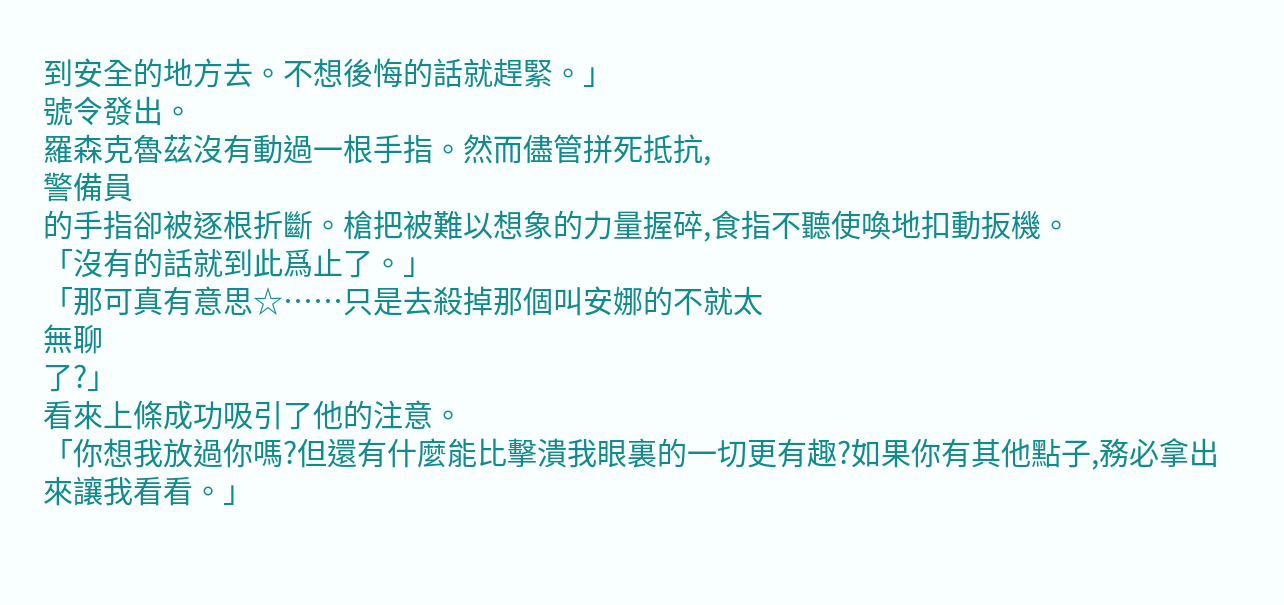到安全的地方去。不想後悔的話就趕緊。」
號令發出。
羅森克魯茲沒有動過一根手指。然而儘管拼死抵抗,
警備員
的手指卻被逐根折斷。槍把被難以想象的力量握碎,食指不聽使喚地扣動扳機。
「沒有的話就到此爲止了。」
「那可真有意思☆……只是去殺掉那個叫安娜的不就太
無聊
了?」
看來上條成功吸引了他的注意。
「你想我放過你嗎?但還有什麼能比擊潰我眼裏的一切更有趣?如果你有其他點子,務必拿出來讓我看看。」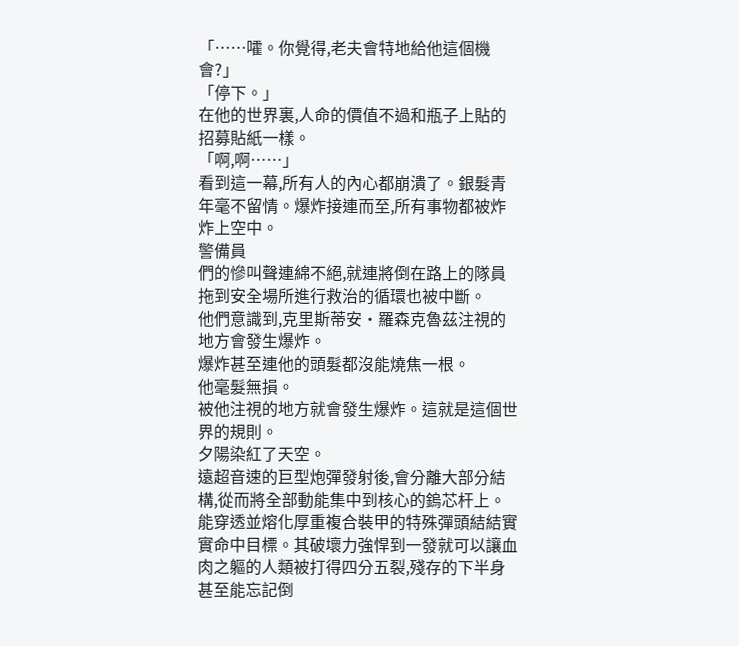「……嚯。你覺得,老夫會特地給他這個機會?」
「停下。」
在他的世界裏,人命的價值不過和瓶子上貼的招募貼紙一樣。
「啊,啊……」
看到這一幕,所有人的內心都崩潰了。銀髮青年毫不留情。爆炸接連而至,所有事物都被炸炸上空中。
警備員
們的慘叫聲連綿不絕,就連將倒在路上的隊員拖到安全場所進行救治的循環也被中斷。
他們意識到,克里斯蒂安·羅森克魯茲注視的地方會發生爆炸。
爆炸甚至連他的頭髮都沒能燒焦一根。
他毫髮無損。
被他注視的地方就會發生爆炸。這就是這個世界的規則。
夕陽染紅了天空。
遠超音速的巨型炮彈發射後,會分離大部分結構,從而將全部動能集中到核心的鎢芯杆上。能穿透並熔化厚重複合裝甲的特殊彈頭結結實實命中目標。其破壞力強悍到一發就可以讓血肉之軀的人類被打得四分五裂,殘存的下半身甚至能忘記倒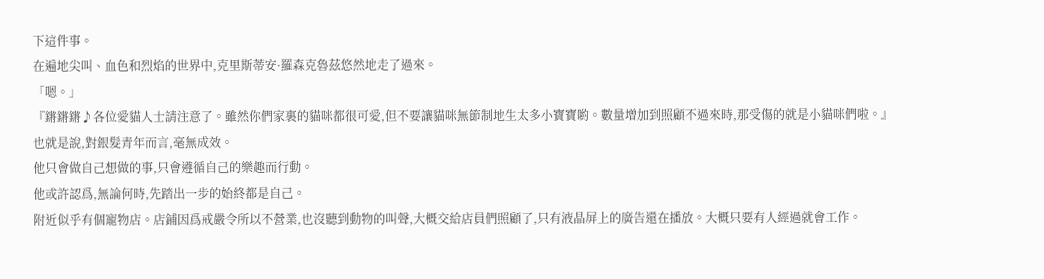下這件事。
在遍地尖叫、血色和烈焰的世界中,克里斯蒂安·羅森克魯茲悠然地走了過來。
「嗯。」
『鏘鏘鏘♪各位愛貓人士請注意了。雖然你們家裏的貓咪都很可愛,但不要讓貓咪無節制地生太多小寶寶喲。數量增加到照顧不過來時,那受傷的就是小貓咪們啦。』
也就是說,對銀髮青年而言,毫無成效。
他只會做自己想做的事,只會遵循自己的樂趣而行動。
他或許認爲,無論何時,先踏出一步的始終都是自己。
附近似乎有個寵物店。店鋪因爲戒嚴令所以不營業,也沒聽到動物的叫聲,大概交給店員們照顧了,只有液晶屏上的廣告還在播放。大概只要有人經過就會工作。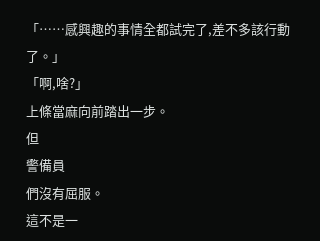「……感興趣的事情全都試完了,差不多該行動了。」
「啊,啥?」
上條當麻向前踏出一步。
但
警備員
們沒有屈服。
這不是一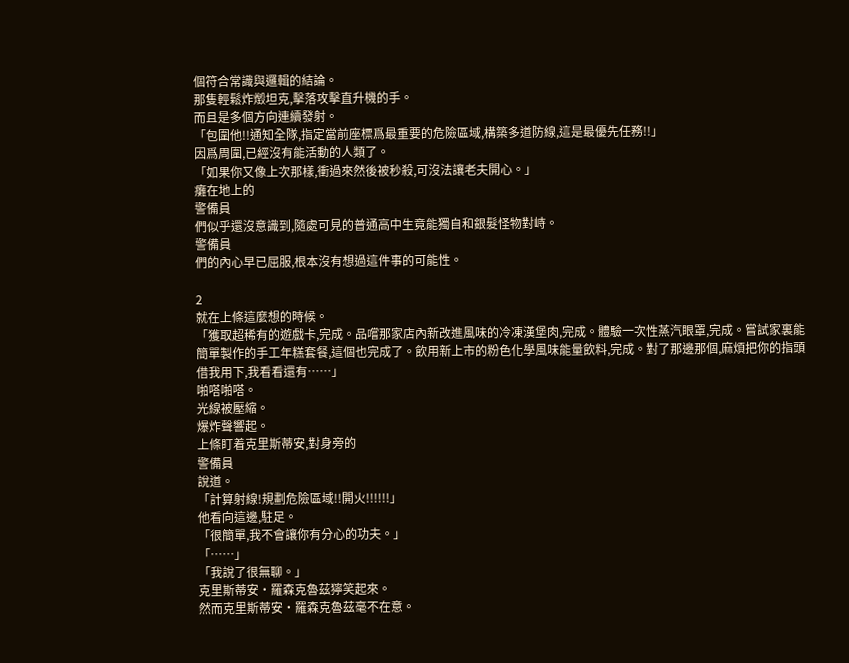個符合常識與邏輯的結論。
那隻輕鬆炸燬坦克,擊落攻擊直升機的手。
而且是多個方向連續發射。
「包圍他!!通知全隊,指定當前座標爲最重要的危險區域,構築多道防線,這是最優先任務!!」
因爲周圍,已經沒有能活動的人類了。
「如果你又像上次那樣,衝過來然後被秒殺,可沒法讓老夫開心。」
癱在地上的
警備員
們似乎還沒意識到,隨處可見的普通高中生竟能獨自和銀髮怪物對峙。
警備員
們的內心早已屈服,根本沒有想過這件事的可能性。

2
就在上條這麼想的時候。
「獲取超稀有的遊戲卡,完成。品嚐那家店內新改進風味的冷凍漢堡肉,完成。體驗一次性蒸汽眼罩,完成。嘗試家裏能簡單製作的手工年糕套餐,這個也完成了。飲用新上市的粉色化學風味能量飲料,完成。對了那邊那個,麻煩把你的指頭借我用下,我看看還有……」
啪嗒啪嗒。
光線被壓縮。
爆炸聲響起。
上條盯着克里斯蒂安,對身旁的
警備員
說道。
「計算射線!規劃危險區域!!開火!!!!!!」
他看向這邊,駐足。
「很簡單,我不會讓你有分心的功夫。」
「……」
「我說了很無聊。」
克里斯蒂安·羅森克魯茲獰笑起來。
然而克里斯蒂安·羅森克魯茲毫不在意。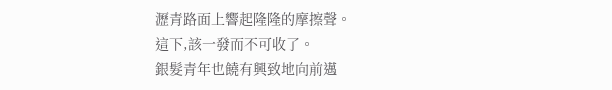瀝青路面上響起隆隆的摩擦聲。
這下,該一發而不可收了。
銀髮青年也饒有興致地向前邁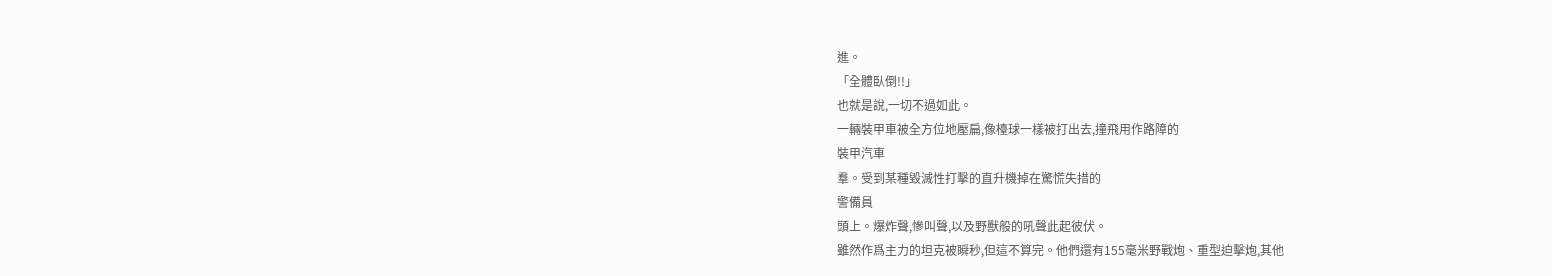進。
「全體臥倒!!」
也就是說,一切不過如此。
一輛裝甲車被全方位地壓扁,像檯球一樣被打出去,撞飛用作路障的
裝甲汽車
羣。受到某種毀滅性打擊的直升機掉在驚慌失措的
警備員
頭上。爆炸聲,慘叫聲,以及野獸般的吼聲此起彼伏。
雖然作爲主力的坦克被瞬秒,但這不算完。他們還有155毫米野戰炮、重型迫擊炮,其他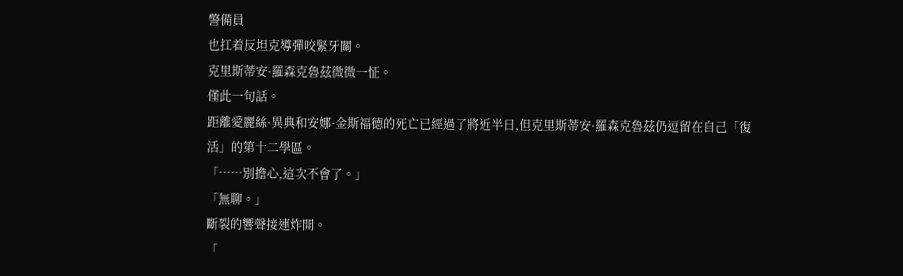警備員
也扛着反坦克導彈咬緊牙關。
克里斯蒂安·羅森克魯茲微微一怔。
僅此一句話。
距離愛麗絲·異典和安娜·金斯福德的死亡已經過了將近半日,但克里斯蒂安·羅森克魯茲仍逗留在自己「復活」的第十二學區。
「……別擔心,這次不會了。」
「無聊。」
斷裂的響聲接連炸開。
「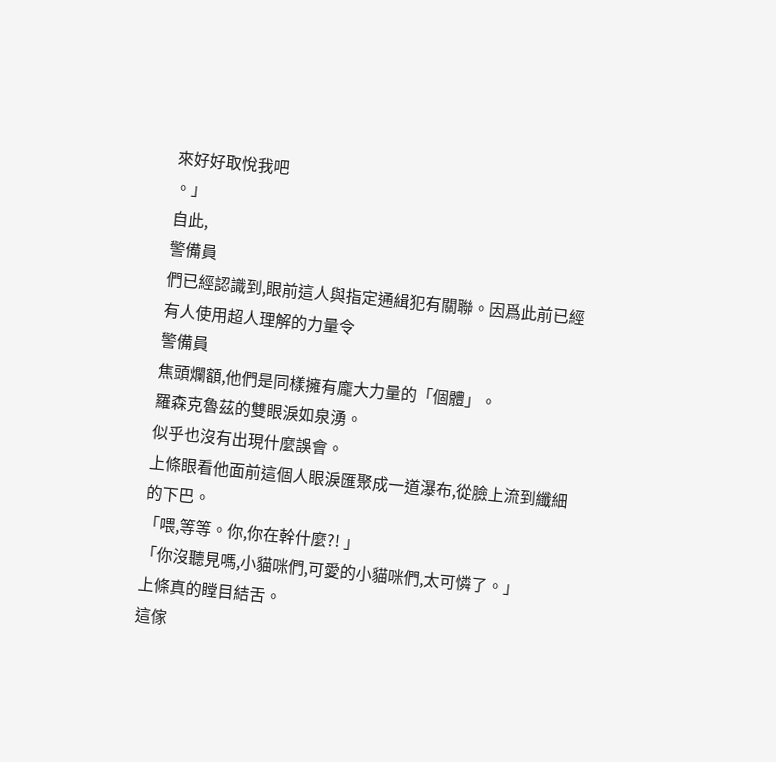來好好取悅我吧
。」
自此,
警備員
們已經認識到,眼前這人與指定通緝犯有關聯。因爲此前已經有人使用超人理解的力量令
警備員
焦頭爛額,他們是同樣擁有龐大力量的「個體」。
羅森克魯茲的雙眼淚如泉湧。
似乎也沒有出現什麼誤會。
上條眼看他面前這個人眼淚匯聚成一道瀑布,從臉上流到纖細的下巴。
「喂,等等。你,你在幹什麼?! 」
「你沒聽見嗎,小貓咪們,可愛的小貓咪們,太可憐了。」
上條真的瞠目結舌。
這傢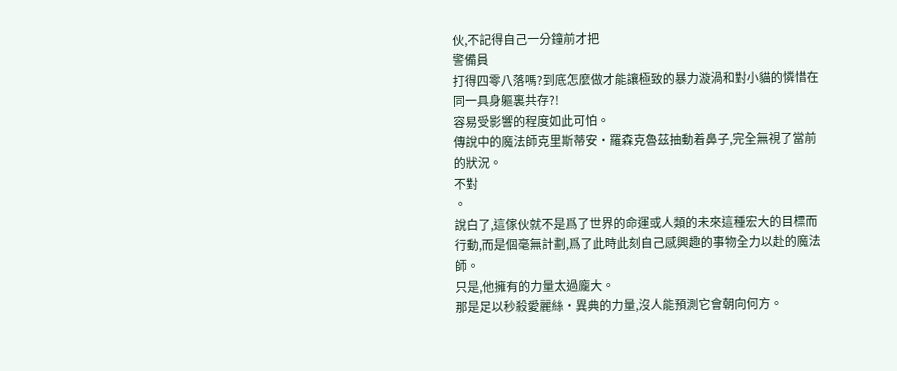伙,不記得自己一分鐘前才把
警備員
打得四零八落嗎?到底怎麼做才能讓極致的暴力漩渦和對小貓的憐惜在同一具身軀裏共存?!
容易受影響的程度如此可怕。
傳說中的魔法師克里斯蒂安·羅森克魯茲抽動着鼻子,完全無視了當前的狀況。
不對
。
說白了,這傢伙就不是爲了世界的命運或人類的未來這種宏大的目標而行動,而是個毫無計劃,爲了此時此刻自己感興趣的事物全力以赴的魔法師。
只是,他擁有的力量太過龐大。
那是足以秒殺愛麗絲·異典的力量,沒人能預測它會朝向何方。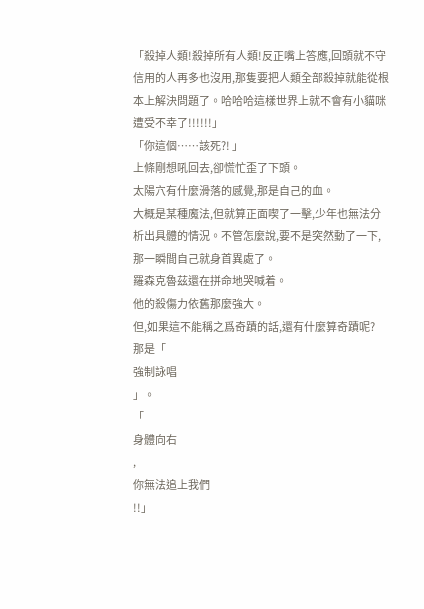「殺掉人類!殺掉所有人類!反正嘴上答應,回頭就不守信用的人再多也沒用,那隻要把人類全部殺掉就能從根本上解決問題了。哈哈哈這樣世界上就不會有小貓咪遭受不幸了!!!!!!」
「你這個……該死?! 」
上條剛想吼回去,卻慌忙歪了下頭。
太陽穴有什麼滑落的感覺,那是自己的血。
大概是某種魔法,但就算正面喫了一擊,少年也無法分析出具體的情況。不管怎麼說,要不是突然動了一下,那一瞬間自己就身首異處了。
羅森克魯茲還在拼命地哭喊着。
他的殺傷力依舊那麼強大。
但,如果這不能稱之爲奇蹟的話,還有什麼算奇蹟呢?
那是「
強制詠唱
」。
「
身體向右
,
你無法追上我們
!!」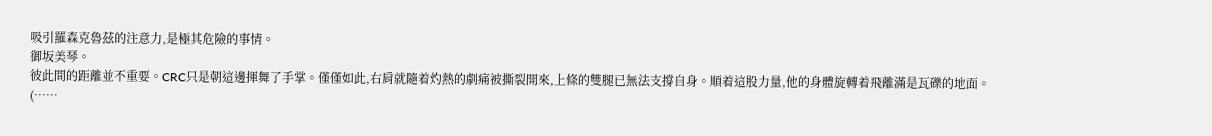吸引羅森克魯茲的注意力,是極其危險的事情。
御坂美琴。
彼此間的距離並不重要。CRC只是朝這邊揮舞了手掌。僅僅如此,右肩就隨着灼熱的劇痛被撕裂開來,上條的雙腿已無法支撐自身。順着這股力量,他的身體旋轉着飛離滿是瓦礫的地面。
(……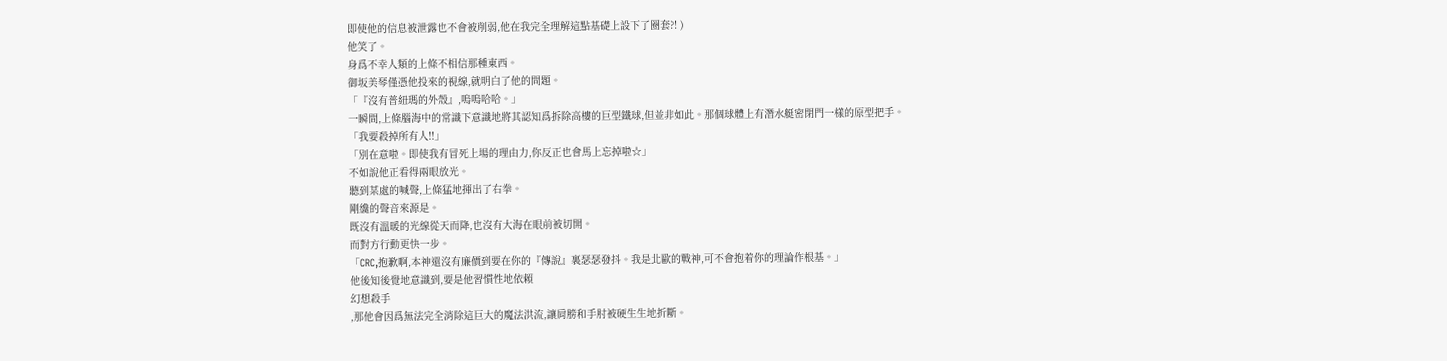即使他的信息被泄露也不會被削弱,他在我完全理解這點基礎上設下了圈套?! )
他笑了。
身爲不幸人類的上條不相信那種東西。
御坂美琴僅憑他投來的視線,就明白了他的問題。
「『沒有普紐瑪的外殼』,嗚嗚哈哈。」
一瞬間,上條腦海中的常識下意識地將其認知爲拆除高樓的巨型鐵球,但並非如此。那個球體上有潛水艇密閉門一樣的原型把手。
「我要殺掉所有人!!」
「別在意啦。即使我有冒死上場的理由力,你反正也會馬上忘掉啦☆」
不如說他正看得兩眼放光。
聽到某處的喊聲,上條猛地揮出了右拳。
剛纔的聲音來源是。
既沒有溫暖的光線從天而降,也沒有大海在眼前被切開。
而對方行動更快一步。
「CRC,抱歉啊,本神還沒有廉價到要在你的『傳說』裏瑟瑟發抖。我是北歐的戰神,可不會抱着你的理論作根基。」
他後知後覺地意識到,要是他習慣性地依賴
幻想殺手
,那他會因爲無法完全消除這巨大的魔法洪流,讓肩膀和手肘被硬生生地折斷。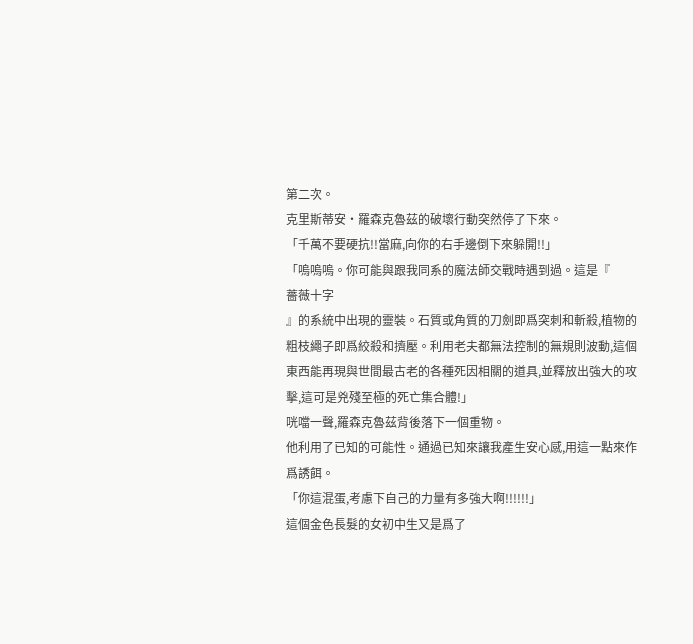第二次。
克里斯蒂安·羅森克魯茲的破壞行動突然停了下來。
「千萬不要硬抗!!當麻,向你的右手邊倒下來躲開!!」
「嗚嗚嗚。你可能與跟我同系的魔法師交戰時遇到過。這是『
薔薇十字
』的系統中出現的靈裝。石質或角質的刀劍即爲突刺和斬殺,植物的粗枝繩子即爲絞殺和擠壓。利用老夫都無法控制的無規則波動,這個東西能再現與世間最古老的各種死因相關的道具,並釋放出強大的攻擊,這可是兇殘至極的死亡集合體!」
咣噹一聲,羅森克魯茲背後落下一個重物。
他利用了已知的可能性。通過已知來讓我產生安心感,用這一點來作爲誘餌。
「你這混蛋,考慮下自己的力量有多強大啊!!!!!!」
這個金色長髮的女初中生又是爲了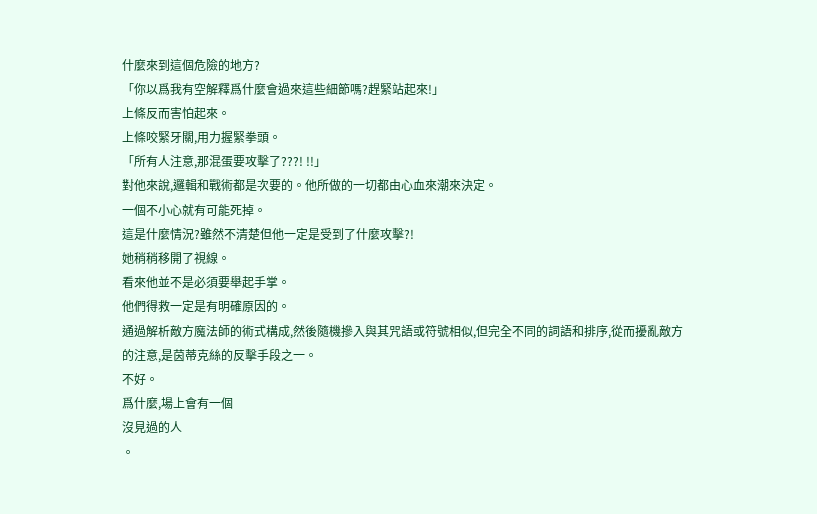什麼來到這個危險的地方?
「你以爲我有空解釋爲什麼會過來這些細節嗎?趕緊站起來!」
上條反而害怕起來。
上條咬緊牙關,用力握緊拳頭。
「所有人注意,那混蛋要攻擊了???! !!」
對他來說,邏輯和戰術都是次要的。他所做的一切都由心血來潮來決定。
一個不小心就有可能死掉。
這是什麼情況?雖然不清楚但他一定是受到了什麼攻擊?!
她稍稍移開了視線。
看來他並不是必須要舉起手掌。
他們得救一定是有明確原因的。
通過解析敵方魔法師的術式構成,然後隨機摻入與其咒語或符號相似,但完全不同的詞語和排序,從而擾亂敵方的注意,是茵蒂克絲的反擊手段之一。
不好。
爲什麼,場上會有一個
沒見過的人
。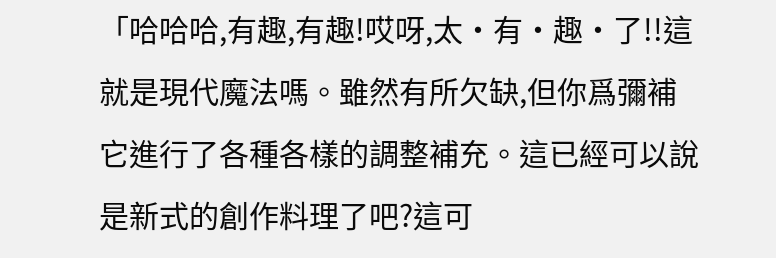「哈哈哈,有趣,有趣!哎呀,太·有·趣·了!!這就是現代魔法嗎。雖然有所欠缺,但你爲彌補它進行了各種各樣的調整補充。這已經可以說是新式的創作料理了吧?這可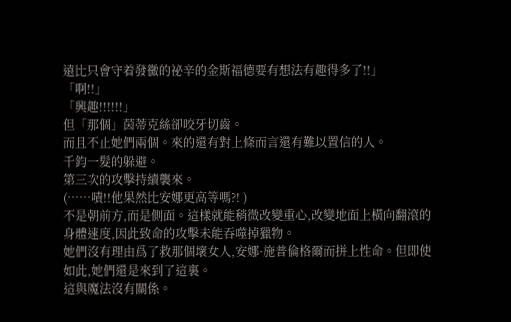遠比只會守着發黴的祕辛的金斯福德要有想法有趣得多了!!」
「啊!!」
「興趣!!!!!!」
但「那個」茵蒂克絲卻咬牙切齒。
而且不止她們兩個。來的還有對上條而言還有難以置信的人。
千鈞一髮的躲避。
第三次的攻擊持續襲來。
(……嘖!!他果然比安娜更高等嗎?! )
不是朝前方,而是側面。這樣就能稍微改變重心,改變地面上橫向翻滾的身體速度,因此致命的攻擊未能吞噬掉獵物。
她們沒有理由爲了救那個壞女人,安娜·施普倫格爾而拼上性命。但即使如此,她們還是來到了這裏。
這與魔法沒有關係。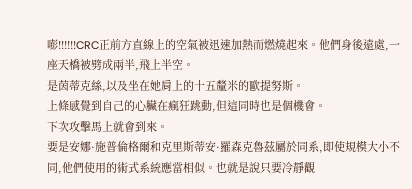嘭!!!!!!CRC正前方直線上的空氣被迅速加熱而燃燒起來。他們身後遠處,一座天橋被劈成兩半,飛上半空。
是茵蒂克絲,以及坐在她肩上的十五釐米的歐提努斯。
上條感覺到自己的心臟在瘋狂跳動,但這同時也是個機會。
下次攻擊馬上就會到來。
要是安娜·施普倫格爾和克里斯蒂安·羅森克魯茲屬於同系,即使規模大小不同,他們使用的術式系統應當相似。也就是說只要冷靜觀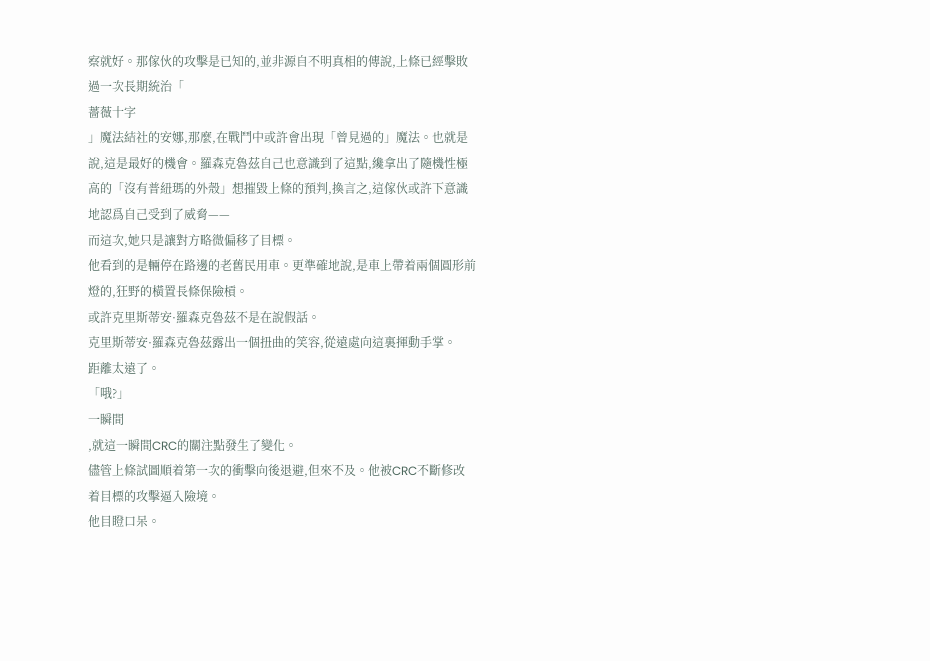察就好。那傢伙的攻擊是已知的,並非源自不明真相的傳說,上條已經擊敗過一次長期統治「
薔薇十字
」魔法結社的安娜,那麼,在戰鬥中或許會出現「曾見過的」魔法。也就是說,這是最好的機會。羅森克魯茲自己也意識到了這點,纔拿出了隨機性極高的「沒有普紐瑪的外殼」想摧毀上條的預判,換言之,這傢伙或許下意識地認爲自己受到了威脅——
而這次,她只是讓對方略微偏移了目標。
他看到的是輛停在路邊的老舊民用車。更準確地說,是車上帶着兩個圓形前燈的,狂野的橫置長條保險槓。
或許克里斯蒂安·羅森克魯茲不是在說假話。
克里斯蒂安·羅森克魯茲露出一個扭曲的笑容,從遠處向這裏揮動手掌。
距離太遠了。
「哦?」
一瞬間
,就這一瞬間CRC的關注點發生了變化。
儘管上條試圖順着第一次的衝擊向後退避,但來不及。他被CRC不斷修改着目標的攻擊逼入險境。
他目瞪口呆。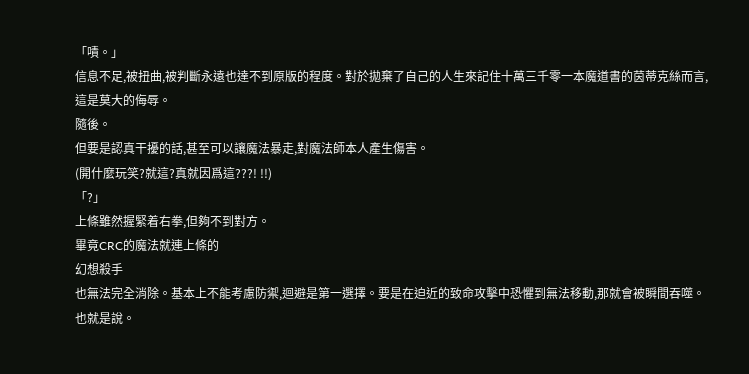「嘖。」
信息不足,被扭曲,被判斷永遠也達不到原版的程度。對於拋棄了自己的人生來記住十萬三千零一本魔道書的茵蒂克絲而言,這是莫大的侮辱。
隨後。
但要是認真干擾的話,甚至可以讓魔法暴走,對魔法師本人產生傷害。
(開什麼玩笑?就這?真就因爲這???! !!)
「?」
上條雖然握緊着右拳,但夠不到對方。
畢竟CRC的魔法就連上條的
幻想殺手
也無法完全消除。基本上不能考慮防禦,迴避是第一選擇。要是在迫近的致命攻擊中恐懼到無法移動,那就會被瞬間吞噬。
也就是說。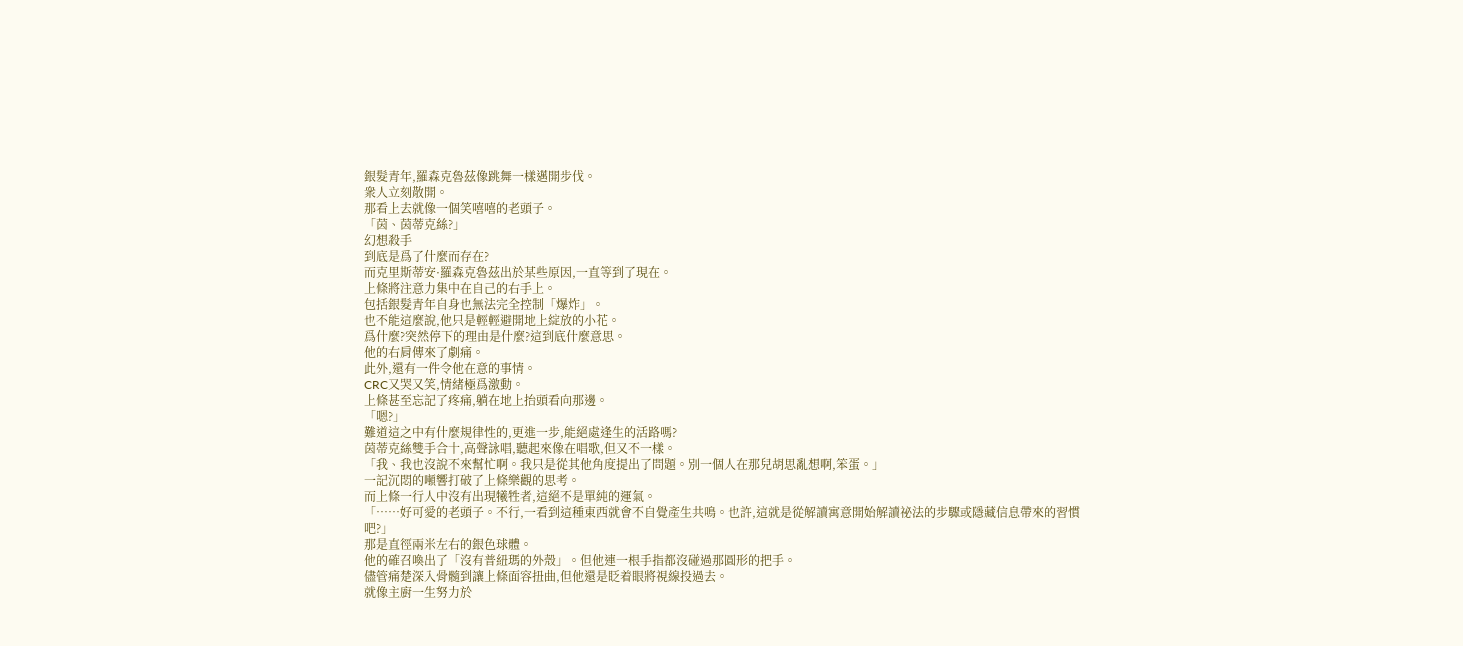銀髮青年,羅森克魯茲像跳舞一樣邁開步伐。
衆人立刻散開。
那看上去就像一個笑嘻嘻的老頭子。
「茵、茵蒂克絲?」
幻想殺手
到底是爲了什麼而存在?
而克里斯蒂安·羅森克魯茲出於某些原因,一直等到了現在。
上條將注意力集中在自己的右手上。
包括銀髮青年自身也無法完全控制「爆炸」。
也不能這麼說,他只是輕輕避開地上綻放的小花。
爲什麼?突然停下的理由是什麼?這到底什麼意思。
他的右肩傳來了劇痛。
此外,還有一件令他在意的事情。
CRC又哭又笑,情緒極爲激動。
上條甚至忘記了疼痛,躺在地上抬頭看向那邊。
「嗯?」
難道這之中有什麼規律性的,更進一步,能絕處逢生的活路嗎?
茵蒂克絲雙手合十,高聲詠唱,聽起來像在唱歌,但又不一樣。
「我、我也沒說不來幫忙啊。我只是從其他角度提出了問題。別一個人在那兒胡思亂想啊,笨蛋。」
一記沉悶的噸響打破了上條樂觀的思考。
而上條一行人中沒有出現犧牲者,這絕不是單純的運氣。
「……好可愛的老頭子。不行,一看到這種東西就會不自覺產生共鳴。也許,這就是從解讀寓意開始解讀祕法的步驟或隱藏信息帶來的習慣吧?」
那是直徑兩米左右的銀色球體。
他的確召喚出了「沒有普紐瑪的外殼」。但他連一根手指都沒碰過那圓形的把手。
儘管痛楚深入骨髓到讓上條面容扭曲,但他還是眨着眼將視線投過去。
就像主廚一生努力於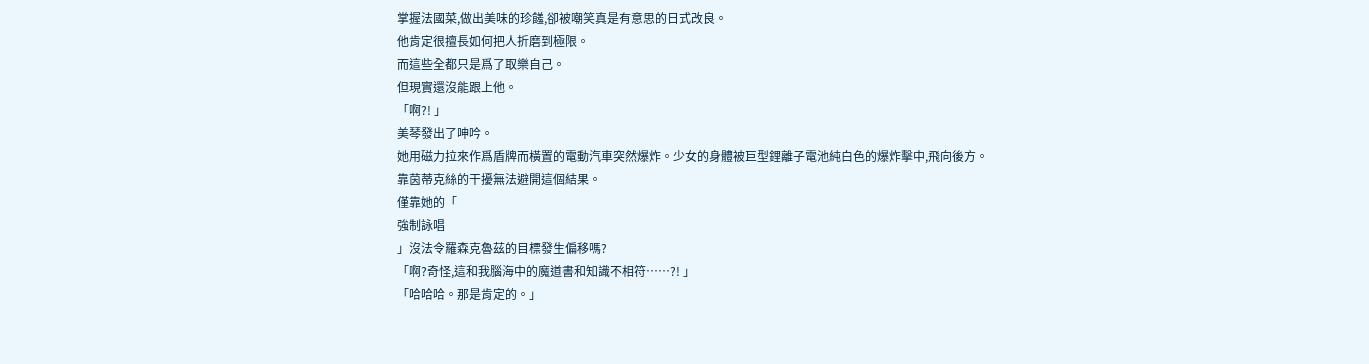掌握法國菜,做出美味的珍饈,卻被嘲笑真是有意思的日式改良。
他肯定很擅長如何把人折磨到極限。
而這些全都只是爲了取樂自己。
但現實還沒能跟上他。
「啊?! 」
美琴發出了呻吟。
她用磁力拉來作爲盾牌而橫置的電動汽車突然爆炸。少女的身體被巨型鋰離子電池純白色的爆炸擊中,飛向後方。
靠茵蒂克絲的干擾無法避開這個結果。
僅靠她的「
強制詠唱
」沒法令羅森克魯茲的目標發生偏移嗎?
「啊?奇怪,這和我腦海中的魔道書和知識不相符……?! 」
「哈哈哈。那是肯定的。」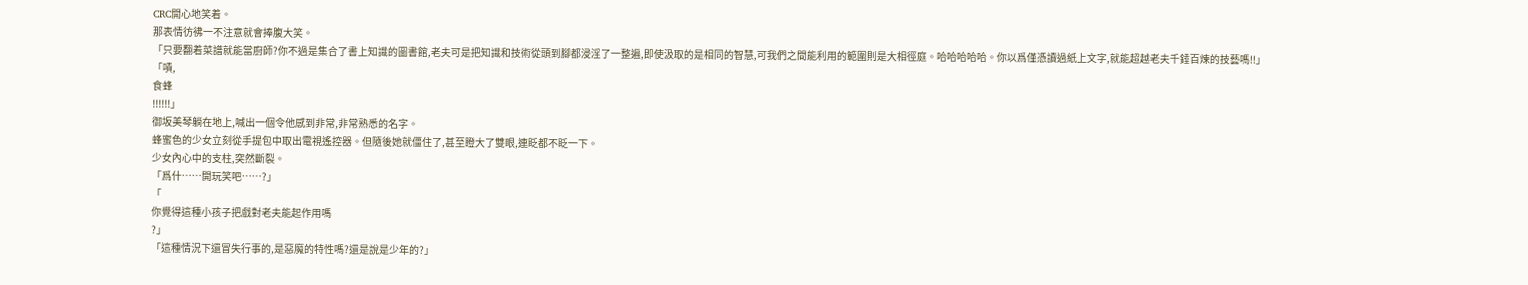CRC開心地笑着。
那表情彷彿一不注意就會捧腹大笑。
「只要翻着菜譜就能當廚師?你不過是集合了書上知識的圖書館,老夫可是把知識和技術從頭到腳都浸淫了一整遍,即使汲取的是相同的智慧,可我們之間能利用的範圍則是大相徑庭。哈哈哈哈哈。你以爲僅憑讀過紙上文字,就能超越老夫千錘百煉的技藝嗎!!」
「嘖,
食蜂
!!!!!!」
御坂美琴躺在地上,喊出一個令他感到非常,非常熟悉的名字。
蜂蜜色的少女立刻從手提包中取出電視遙控器。但隨後她就僵住了,甚至瞪大了雙眼,連眨都不眨一下。
少女內心中的支柱,突然斷裂。
「爲什……開玩笑吧……?」
「
你覺得這種小孩子把戲對老夫能起作用嗎
?」
「這種情況下還冒失行事的,是惡魔的特性嗎?還是說是少年的?」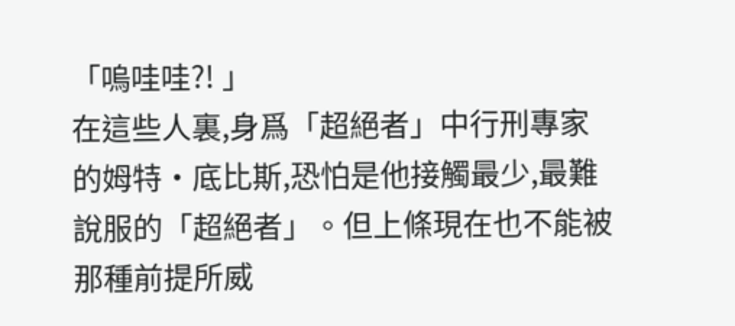「嗚哇哇?! 」
在這些人裏,身爲「超絕者」中行刑專家的姆特·底比斯,恐怕是他接觸最少,最難說服的「超絕者」。但上條現在也不能被那種前提所威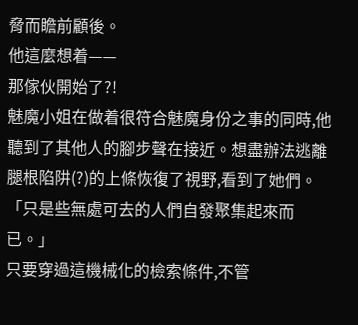脅而瞻前顧後。
他這麼想着——
那傢伙開始了?!
魅魔小姐在做着很符合魅魔身份之事的同時,他聽到了其他人的腳步聲在接近。想盡辦法逃離腿根陷阱(?)的上條恢復了視野,看到了她們。
「只是些無處可去的人們自發聚集起來而已。」
只要穿過這機械化的檢索條件,不管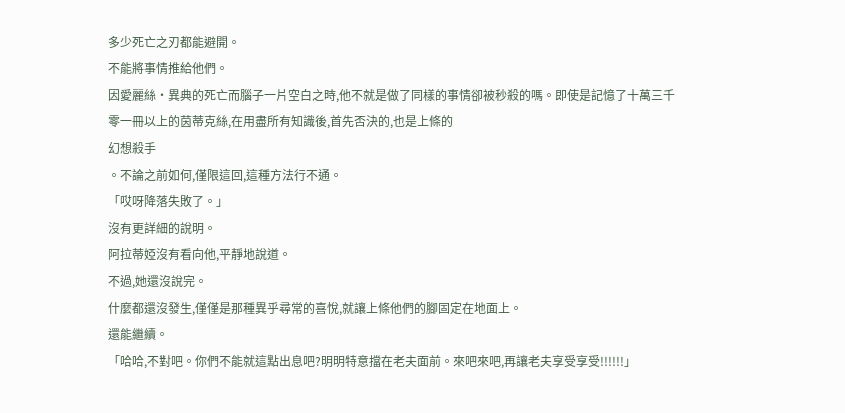多少死亡之刃都能避開。
不能將事情推給他們。
因愛麗絲·異典的死亡而腦子一片空白之時,他不就是做了同樣的事情卻被秒殺的嗎。即使是記憶了十萬三千零一冊以上的茵蒂克絲,在用盡所有知識後,首先否決的,也是上條的
幻想殺手
。不論之前如何,僅限這回,這種方法行不通。
「哎呀降落失敗了。」
沒有更詳細的說明。
阿拉蒂婭沒有看向他,平靜地說道。
不過,她還沒說完。
什麼都還沒發生,僅僅是那種異乎尋常的喜悅,就讓上條他們的腳固定在地面上。
還能繼續。
「哈哈,不對吧。你們不能就這點出息吧?明明特意擋在老夫面前。來吧來吧,再讓老夫享受享受!!!!!!」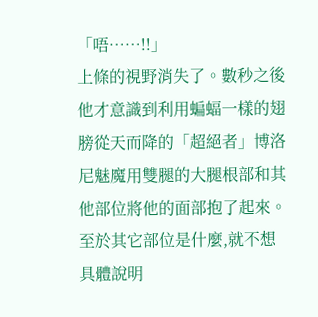「唔……!!」
上條的視野消失了。數秒之後他才意識到利用蝙蝠一樣的翅膀從天而降的「超絕者」博洛尼魅魔用雙腿的大腿根部和其他部位將他的面部抱了起來。至於其它部位是什麼,就不想具體說明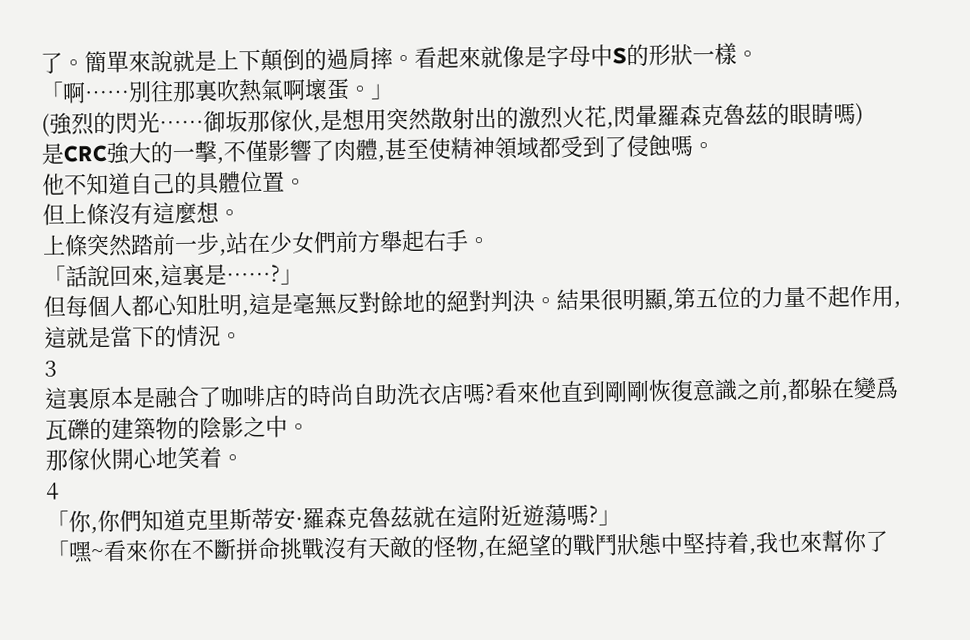了。簡單來說就是上下顛倒的過肩摔。看起來就像是字母中S的形狀一樣。
「啊……別往那裏吹熱氣啊壞蛋。」
(強烈的閃光……御坂那傢伙,是想用突然散射出的激烈火花,閃暈羅森克魯茲的眼睛嗎)
是CRC強大的一擊,不僅影響了肉體,甚至使精神領域都受到了侵蝕嗎。
他不知道自己的具體位置。
但上條沒有這麼想。
上條突然踏前一步,站在少女們前方舉起右手。
「話說回來,這裏是……?」
但每個人都心知肚明,這是毫無反對餘地的絕對判決。結果很明顯,第五位的力量不起作用,這就是當下的情況。
3
這裏原本是融合了咖啡店的時尚自助洗衣店嗎?看來他直到剛剛恢復意識之前,都躲在變爲瓦礫的建築物的陰影之中。
那傢伙開心地笑着。
4
「你,你們知道克里斯蒂安·羅森克魯茲就在這附近遊蕩嗎?」
「嘿~看來你在不斷拼命挑戰沒有天敵的怪物,在絕望的戰鬥狀態中堅持着,我也來幫你了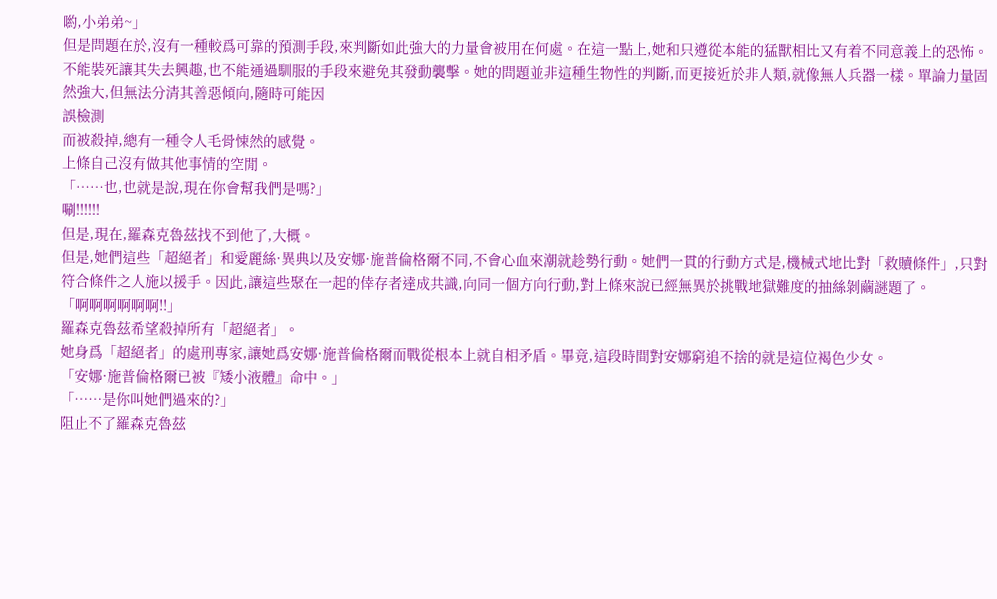喲,小弟弟~」
但是問題在於,沒有一種較爲可靠的預測手段,來判斷如此強大的力量會被用在何處。在這一點上,她和只遵從本能的猛獸相比又有着不同意義上的恐怖。不能裝死讓其失去興趣,也不能通過馴服的手段來避免其發動襲擊。她的問題並非這種生物性的判斷,而更接近於非人類,就像無人兵器一樣。單論力量固然強大,但無法分清其善惡傾向,隨時可能因
誤檢測
而被殺掉,總有一種令人毛骨悚然的感覺。
上條自己沒有做其他事情的空閒。
「……也,也就是說,現在你會幫我們是嗎?」
唰!!!!!!
但是,現在,羅森克魯茲找不到他了,大概。
但是,她們這些「超絕者」和愛麗絲·異典以及安娜·施普倫格爾不同,不會心血來潮就趁勢行動。她們一貫的行動方式是,機械式地比對「救贖條件」,只對符合條件之人施以援手。因此,讓這些聚在一起的倖存者達成共識,向同一個方向行動,對上條來說已經無異於挑戰地獄難度的抽絲剝繭謎題了。
「啊啊啊啊啊啊!!」
羅森克魯茲希望殺掉所有「超絕者」。
她身爲「超絕者」的處刑專家,讓她爲安娜·施普倫格爾而戰從根本上就自相矛盾。畢竟,這段時間對安娜窮追不捨的就是這位褐色少女。
「安娜·施普倫格爾已被『矮小液體』命中。」
「……是你叫她們過來的?」
阻止不了羅森克魯茲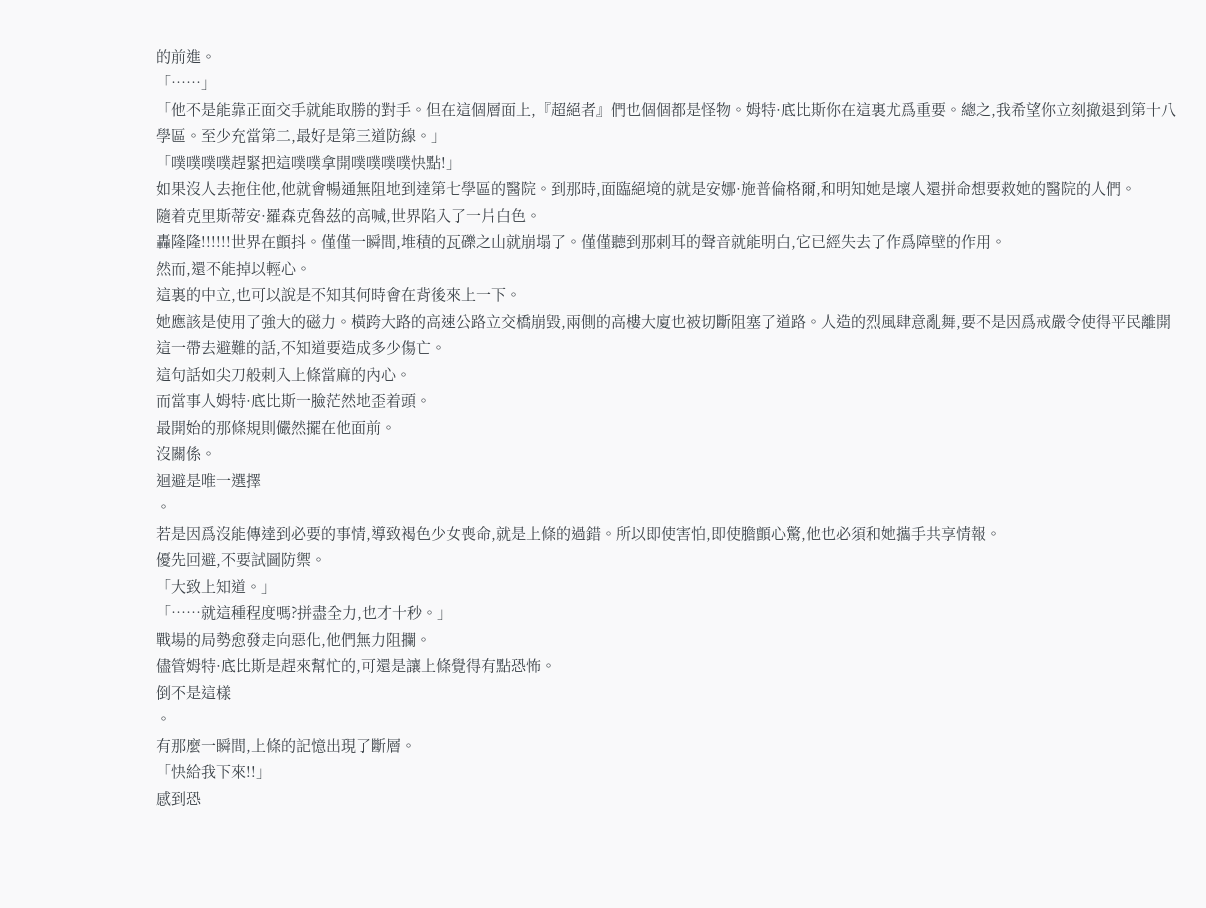的前進。
「……」
「他不是能靠正面交手就能取勝的對手。但在這個層面上,『超絕者』們也個個都是怪物。姆特·底比斯你在這裏尤爲重要。總之,我希望你立刻撤退到第十八學區。至少充當第二,最好是第三道防線。」
「噗噗噗噗趕緊把這噗噗拿開噗噗噗噗快點!」
如果沒人去拖住他,他就會暢通無阻地到達第七學區的醫院。到那時,面臨絕境的就是安娜·施普倫格爾,和明知她是壞人還拼命想要救她的醫院的人們。
隨着克里斯蒂安·羅森克魯茲的高喊,世界陷入了一片白色。
轟隆隆!!!!!!世界在顫抖。僅僅一瞬間,堆積的瓦礫之山就崩塌了。僅僅聽到那刺耳的聲音就能明白,它已經失去了作爲障壁的作用。
然而,還不能掉以輕心。
這裏的中立,也可以說是不知其何時會在背後來上一下。
她應該是使用了強大的磁力。橫跨大路的高速公路立交橋崩毀,兩側的高樓大廈也被切斷阻塞了道路。人造的烈風肆意亂舞,要不是因爲戒嚴令使得平民離開這一帶去避難的話,不知道要造成多少傷亡。
這句話如尖刀般刺入上條當麻的內心。
而當事人姆特·底比斯一臉茫然地歪着頭。
最開始的那條規則儼然擺在他面前。
沒關係。
迴避是唯一選擇
。
若是因爲沒能傳達到必要的事情,導致褐色少女喪命,就是上條的過錯。所以即使害怕,即使膽顫心驚,他也必須和她攜手共享情報。
優先回避,不要試圖防禦。
「大致上知道。」
「……就這種程度嗎?拼盡全力,也才十秒。」
戰場的局勢愈發走向惡化,他們無力阻攔。
儘管姆特·底比斯是趕來幫忙的,可還是讓上條覺得有點恐怖。
倒不是這樣
。
有那麼一瞬間,上條的記憶出現了斷層。
「快給我下來!!」
感到恐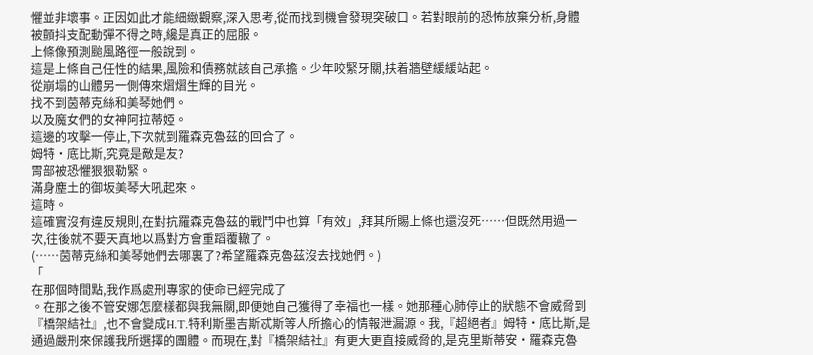懼並非壞事。正因如此才能細緻觀察,深入思考,從而找到機會發現突破口。若對眼前的恐怖放棄分析,身體被顫抖支配動彈不得之時,纔是真正的屈服。
上條像預測颱風路徑一般說到。
這是上條自己任性的結果,風險和債務就該自己承擔。少年咬緊牙關,扶着牆壁緩緩站起。
從崩塌的山體另一側傳來熠熠生輝的目光。
找不到茵蒂克絲和美琴她們。
以及魔女們的女神阿拉蒂婭。
這邊的攻擊一停止,下次就到羅森克魯茲的回合了。
姆特·底比斯,究竟是敵是友?
胃部被恐懼狠狠勒緊。
滿身塵土的御坂美琴大吼起來。
這時。
這確實沒有違反規則,在對抗羅森克魯茲的戰鬥中也算「有效」,拜其所賜上條也還沒死……但既然用過一次,往後就不要天真地以爲對方會重蹈覆轍了。
(……茵蒂克絲和美琴她們去哪裏了?希望羅森克魯茲沒去找她們。)
「
在那個時間點,我作爲處刑專家的使命已經完成了
。在那之後不管安娜怎麼樣都與我無關,即便她自己獲得了幸福也一樣。她那種心肺停止的狀態不會威脅到『橋架結社』,也不會變成H.T.特利斯墨吉斯忒斯等人所擔心的情報泄漏源。我,『超絕者』姆特·底比斯,是通過嚴刑來保護我所選擇的團體。而現在,對『橋架結社』有更大更直接威脅的,是克里斯蒂安·羅森克魯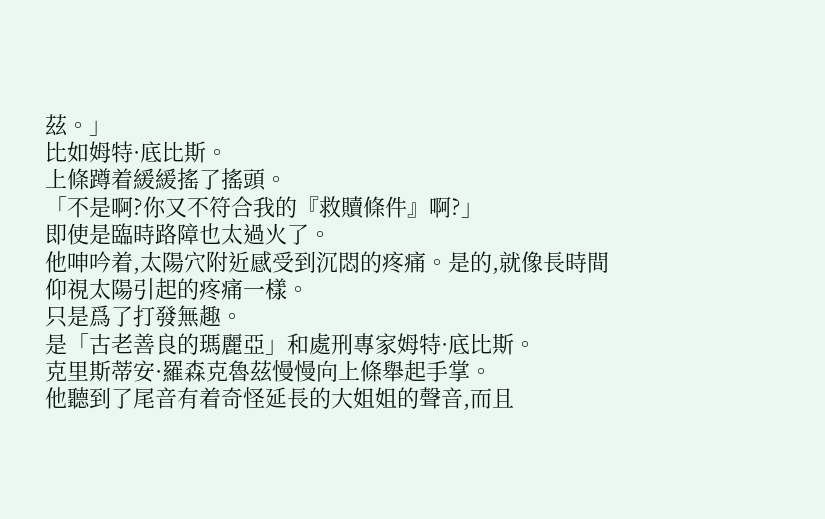茲。」
比如姆特·底比斯。
上條蹲着緩緩搖了搖頭。
「不是啊?你又不符合我的『救贖條件』啊?」
即使是臨時路障也太過火了。
他呻吟着,太陽穴附近感受到沉悶的疼痛。是的,就像長時間仰視太陽引起的疼痛一樣。
只是爲了打發無趣。
是「古老善良的瑪麗亞」和處刑專家姆特·底比斯。
克里斯蒂安·羅森克魯茲慢慢向上條舉起手掌。
他聽到了尾音有着奇怪延長的大姐姐的聲音,而且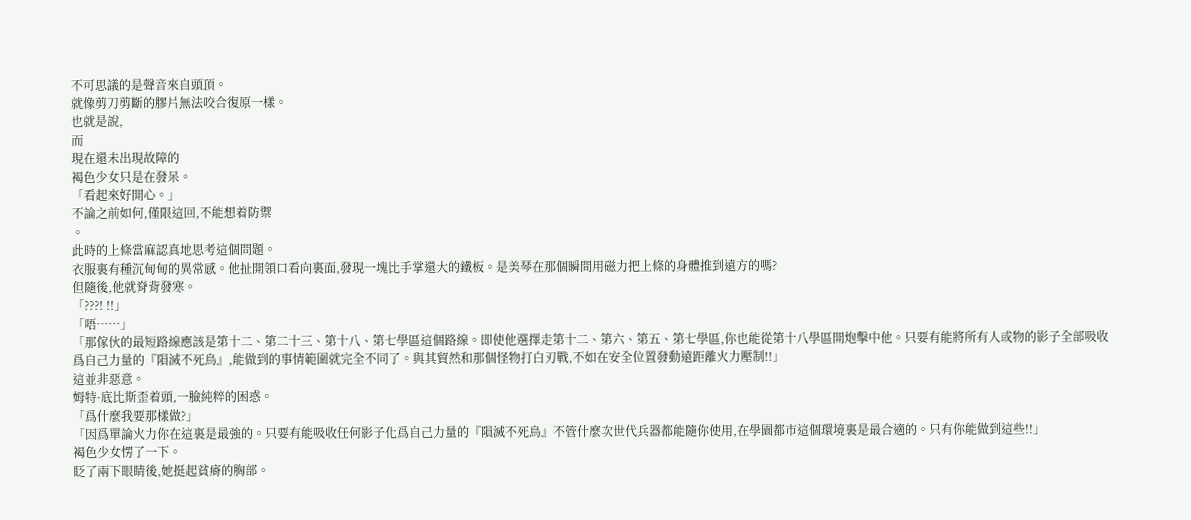不可思議的是聲音來自頭頂。
就像剪刀剪斷的膠片無法咬合復原一樣。
也就是說,
而
現在還未出現故障的
褐色少女只是在發呆。
「看起來好開心。」
不論之前如何,僅限這回,不能想着防禦
。
此時的上條當麻認真地思考這個問題。
衣服裏有種沉甸甸的異常感。他扯開領口看向裏面,發現一塊比手掌還大的鐵板。是美琴在那個瞬間用磁力把上條的身體推到遠方的嗎?
但隨後,他就脊背發寒。
「???! !!」
「唔……」
「那傢伙的最短路線應該是第十二、第二十三、第十八、第七學區這個路線。即使他選擇走第十二、第六、第五、第七學區,你也能從第十八學區開炮擊中他。只要有能將所有人或物的影子全部吸收爲自己力量的『隕滅不死鳥』,能做到的事情範圍就完全不同了。與其貿然和那個怪物打白刃戰,不如在安全位置發動遠距離火力壓制!!」
這並非惡意。
姆特·底比斯歪着頭,一臉純粹的困惑。
「爲什麼我要那樣做?」
「因爲單論火力你在這裏是最強的。只要有能吸收任何影子化爲自己力量的『隕滅不死鳥』不管什麼次世代兵器都能隨你使用,在學園都市這個環境裏是最合適的。只有你能做到這些!!」
褐色少女愣了一下。
眨了兩下眼睛後,她挺起貧瘠的胸部。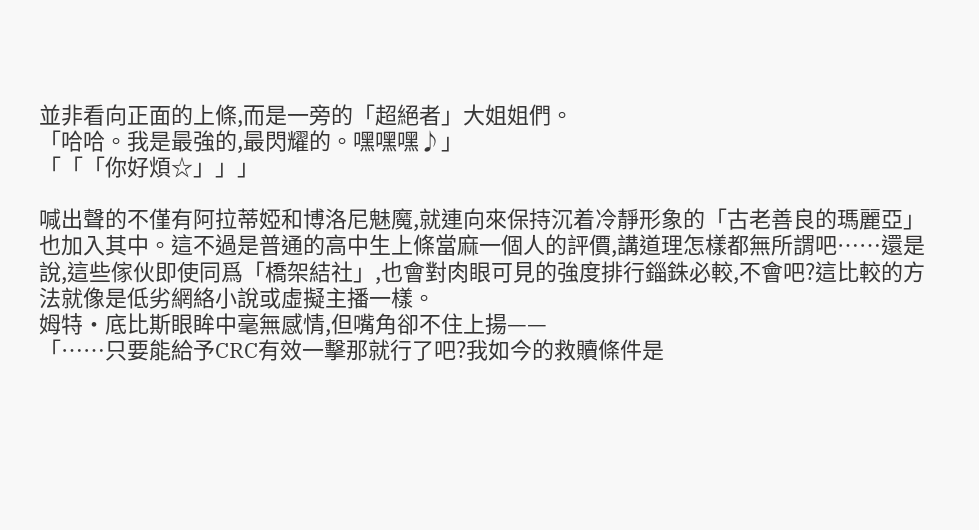並非看向正面的上條,而是一旁的「超絕者」大姐姐們。
「哈哈。我是最強的,最閃耀的。嘿嘿嘿♪」
「「「你好煩☆」」」

喊出聲的不僅有阿拉蒂婭和博洛尼魅魔,就連向來保持沉着冷靜形象的「古老善良的瑪麗亞」也加入其中。這不過是普通的高中生上條當麻一個人的評價,講道理怎樣都無所謂吧……還是說,這些傢伙即使同爲「橋架結社」,也會對肉眼可見的強度排行錙銖必較,不會吧?這比較的方法就像是低劣網絡小說或虛擬主播一樣。
姆特·底比斯眼眸中毫無感情,但嘴角卻不住上揚——
「……只要能給予CRC有效一擊那就行了吧?我如今的救贖條件是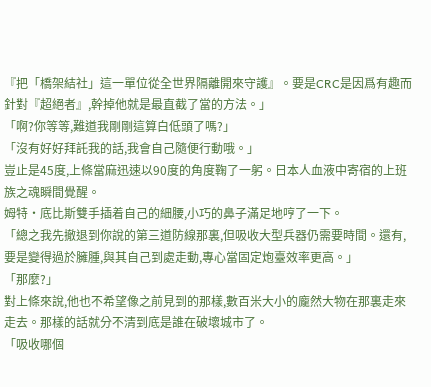『把「橋架結社」這一單位從全世界隔離開來守護』。要是CRC是因爲有趣而針對『超絕者』,幹掉他就是最直截了當的方法。」
「啊?你等等,難道我剛剛這算白低頭了嗎?」
「沒有好好拜託我的話,我會自己隨便行動哦。」
豈止是45度,上條當麻迅速以90度的角度鞠了一躬。日本人血液中寄宿的上班族之魂瞬間覺醒。
姆特·底比斯雙手插着自己的細腰,小巧的鼻子滿足地哼了一下。
「總之我先撤退到你說的第三道防線那裏,但吸收大型兵器仍需要時間。還有,要是變得過於臃腫,與其自己到處走動,專心當固定炮臺效率更高。」
「那麼?」
對上條來說,他也不希望像之前見到的那樣,數百米大小的龐然大物在那裏走來走去。那樣的話就分不清到底是誰在破壞城市了。
「吸收哪個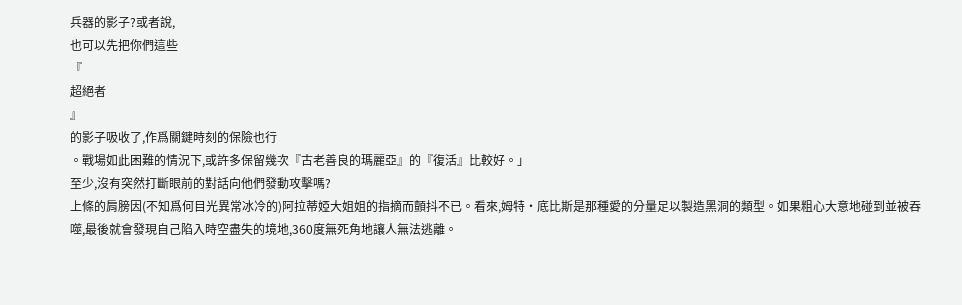兵器的影子?或者說,
也可以先把你們這些
『
超絕者
』
的影子吸收了,作爲關鍵時刻的保險也行
。戰場如此困難的情況下,或許多保留幾次『古老善良的瑪麗亞』的『復活』比較好。」
至少,沒有突然打斷眼前的對話向他們發動攻擊嗎?
上條的肩膀因(不知爲何目光異常冰冷的)阿拉蒂婭大姐姐的指摘而顫抖不已。看來,姆特·底比斯是那種愛的分量足以製造黑洞的類型。如果粗心大意地碰到並被吞噬,最後就會發現自己陷入時空盡失的境地,360度無死角地讓人無法逃離。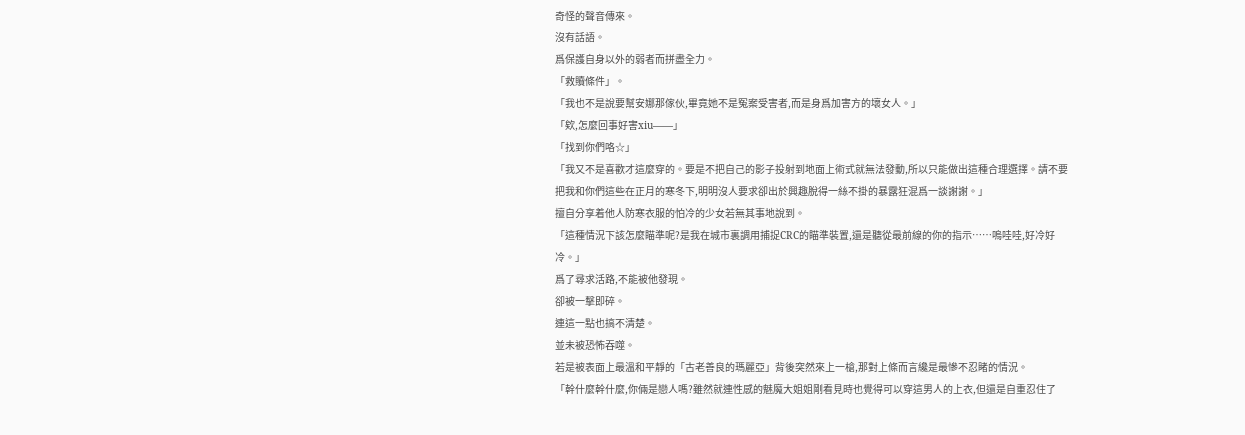奇怪的聲音傳來。
沒有話語。
爲保護自身以外的弱者而拼盡全力。
「救贖條件」。
「我也不是說要幫安娜那傢伙,畢竟她不是冤案受害者,而是身爲加害方的壞女人。」
「欸,怎麼回事好害xiu——」
「找到你們咯☆」
「我又不是喜歡才這麼穿的。要是不把自己的影子投射到地面上術式就無法發動,所以只能做出這種合理選擇。請不要把我和你們這些在正月的寒冬下,明明沒人要求卻出於興趣脫得一絲不掛的暴露狂混爲一談謝謝。」
擅自分享着他人防寒衣服的怕冷的少女若無其事地說到。
「這種情況下該怎麼瞄準呢?是我在城市裏調用捕捉CRC的瞄準裝置,還是聽從最前線的你的指示……嗚哇哇,好冷好冷。」
爲了尋求活路,不能被他發現。
卻被一擊即碎。
連這一點也搞不清楚。
並未被恐怖吞噬。
若是被表面上最溫和平靜的「古老善良的瑪麗亞」背後突然來上一槍,那對上條而言纔是最慘不忍睹的情況。
「幹什麼幹什麼,你倆是戀人嗎?雖然就連性感的魅魔大姐姐剛看見時也覺得可以穿這男人的上衣,但還是自重忍住了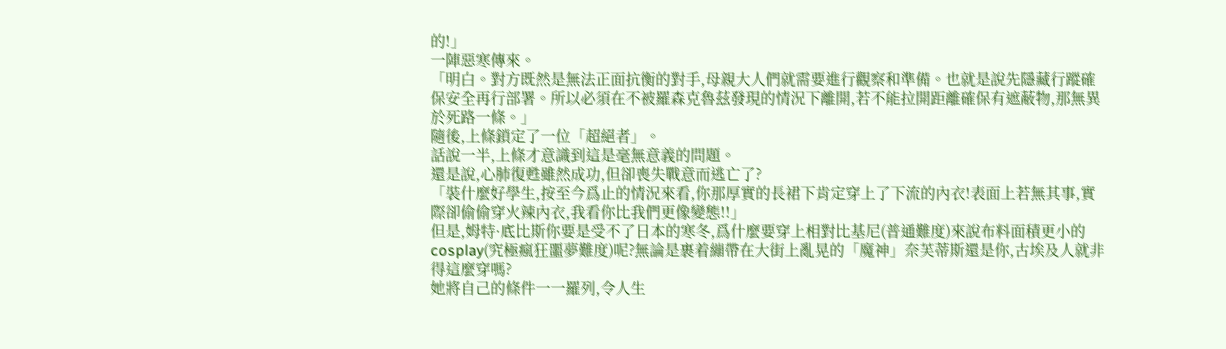的!」
一陣惡寒傳來。
「明白。對方既然是無法正面抗衡的對手,母親大人們就需要進行觀察和準備。也就是說先隱藏行蹤確保安全再行部署。所以必須在不被羅森克魯茲發現的情況下離開,若不能拉開距離確保有遮蔽物,那無異於死路一條。」
隨後,上條鎖定了一位「超絕者」。
話說一半,上條才意識到這是毫無意義的問題。
還是說,心肺復甦雖然成功,但卻喪失戰意而逃亡了?
「裝什麼好學生,按至今爲止的情況來看,你那厚實的長裙下肯定穿上了下流的內衣!表面上若無其事,實際卻偷偷穿火辣內衣,我看你比我們更像變態!!」
但是,姆特·底比斯你要是受不了日本的寒冬,爲什麼要穿上相對比基尼(普通難度)來說布料面積更小的cosplay(究極瘋狂噩夢難度)呢?無論是裹着繃帶在大街上亂晃的「魔神」奈芙蒂斯還是你,古埃及人就非得這麼穿嗎?
她將自己的條件一一羅列,令人生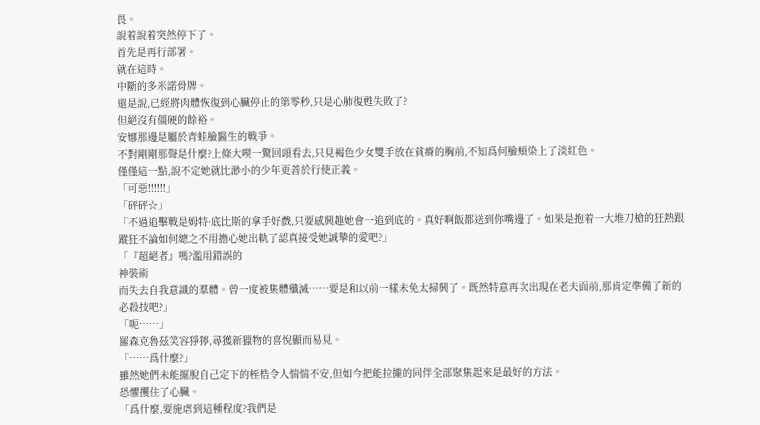畏。
說着說着突然停下了。
首先是再行部署。
就在這時。
中斷的多米諾骨牌。
還是說,已經將肉體恢復到心臟停止的第零秒,只是心肺復甦失敗了?
但絕沒有僵硬的餘裕。
安娜那邊是屬於青蛙臉醫生的戰爭。
不對剛剛那聲是什麼?上條大喫一驚回頭看去,只見褐色少女雙手放在貧瘠的胸前,不知爲何臉頰染上了淡紅色。
僅僅這一點,說不定她就比渺小的少年更善於行使正義。
「可惡!!!!!!」
「砰砰☆」
「不過追擊戰是姆特·底比斯的拿手好戲,只要感興趣她會一追到底的。真好啊飯都送到你嘴邊了。如果是抱着一大堆刀槍的狂熱跟蹤狂不論如何總之不用擔心她出軌了認真接受她誠摯的愛吧?」
「『超絕者』嗎?濫用錯誤的
神裝術
而失去自我意識的羣體。曾一度被集體殲滅……要是和以前一樣未免太掃興了。既然特意再次出現在老夫面前,那肯定準備了新的必殺技吧?」
「呃……」
羅森克魯茲笑容猙獰,尋獲新獵物的喜悅顯而易見。
「……爲什麼?」
雖然她們未能擺脫自己定下的桎梏令人惴惴不安,但如今把能拉攏的同伴全部聚集起來是最好的方法。
恐懼攫住了心臟。
「爲什麼,要施虐到這種程度?我們是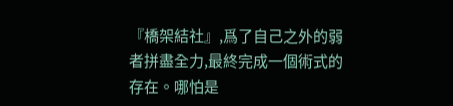『橋架結社』,爲了自己之外的弱者拼盡全力,最終完成一個術式的存在。哪怕是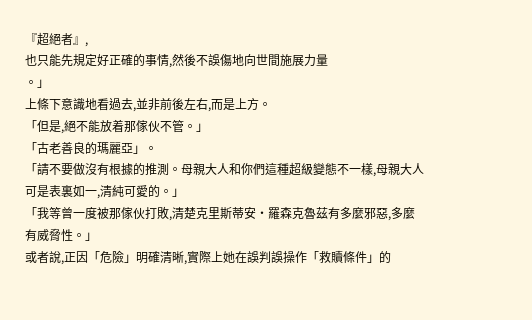『超絕者』,
也只能先規定好正確的事情,然後不誤傷地向世間施展力量
。」
上條下意識地看過去,並非前後左右,而是上方。
「但是,絕不能放着那傢伙不管。」
「古老善良的瑪麗亞」。
「請不要做沒有根據的推測。母親大人和你們這種超級變態不一樣,母親大人可是表裏如一,清純可愛的。」
「我等曾一度被那傢伙打敗,清楚克里斯蒂安·羅森克魯茲有多麼邪惡,多麼有威脅性。」
或者說,正因「危險」明確清晰,實際上她在誤判誤操作「救贖條件」的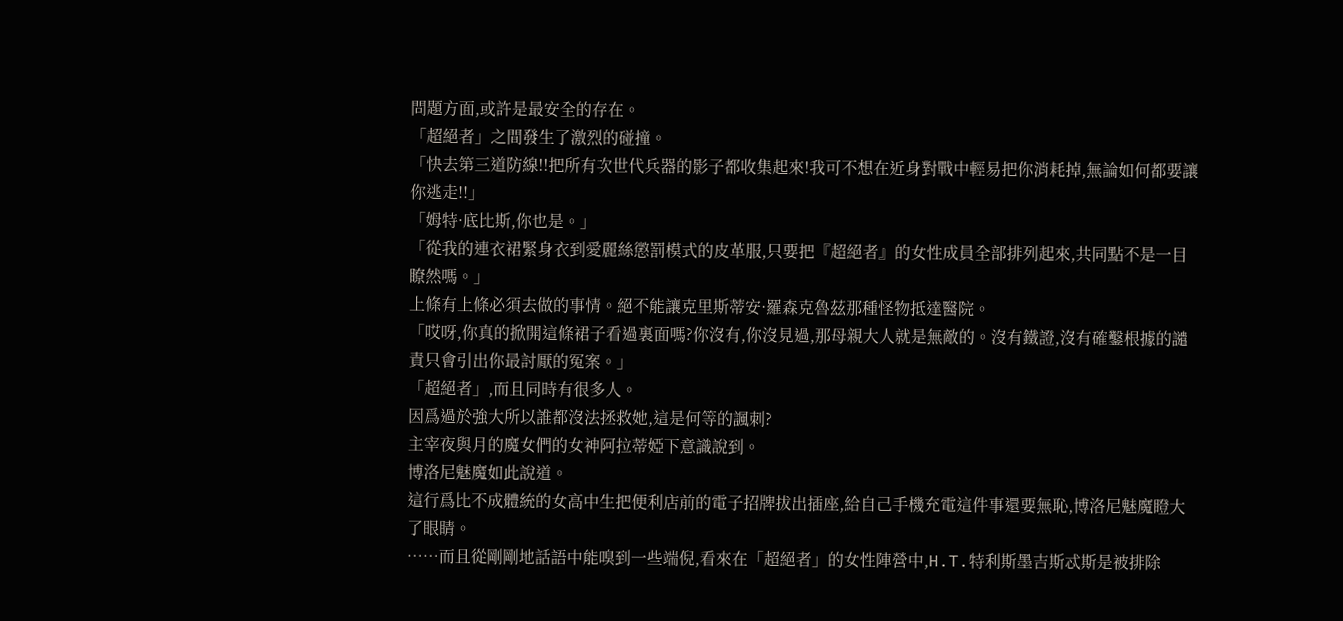問題方面,或許是最安全的存在。
「超絕者」之間發生了激烈的碰撞。
「快去第三道防線!!把所有次世代兵器的影子都收集起來!我可不想在近身對戰中輕易把你消耗掉,無論如何都要讓你逃走!!」
「姆特·底比斯,你也是。」
「從我的連衣裙緊身衣到愛麗絲懲罰模式的皮革服,只要把『超絕者』的女性成員全部排列起來,共同點不是一目瞭然嗎。」
上條有上條必須去做的事情。絕不能讓克里斯蒂安·羅森克魯茲那種怪物抵達醫院。
「哎呀,你真的掀開這條裙子看過裏面嗎?你沒有,你沒見過,那母親大人就是無敵的。沒有鐵證,沒有確鑿根據的譴責只會引出你最討厭的冤案。」
「超絕者」,而且同時有很多人。
因爲過於強大所以誰都沒法拯救她,這是何等的諷刺?
主宰夜與月的魔女們的女神阿拉蒂婭下意識說到。
博洛尼魅魔如此說道。
這行爲比不成體統的女高中生把便利店前的電子招牌拔出插座,給自己手機充電這件事還要無恥,博洛尼魅魔瞪大了眼睛。
……而且從剛剛地話語中能嗅到一些端倪,看來在「超絕者」的女性陣營中,H.T.特利斯墨吉斯忒斯是被排除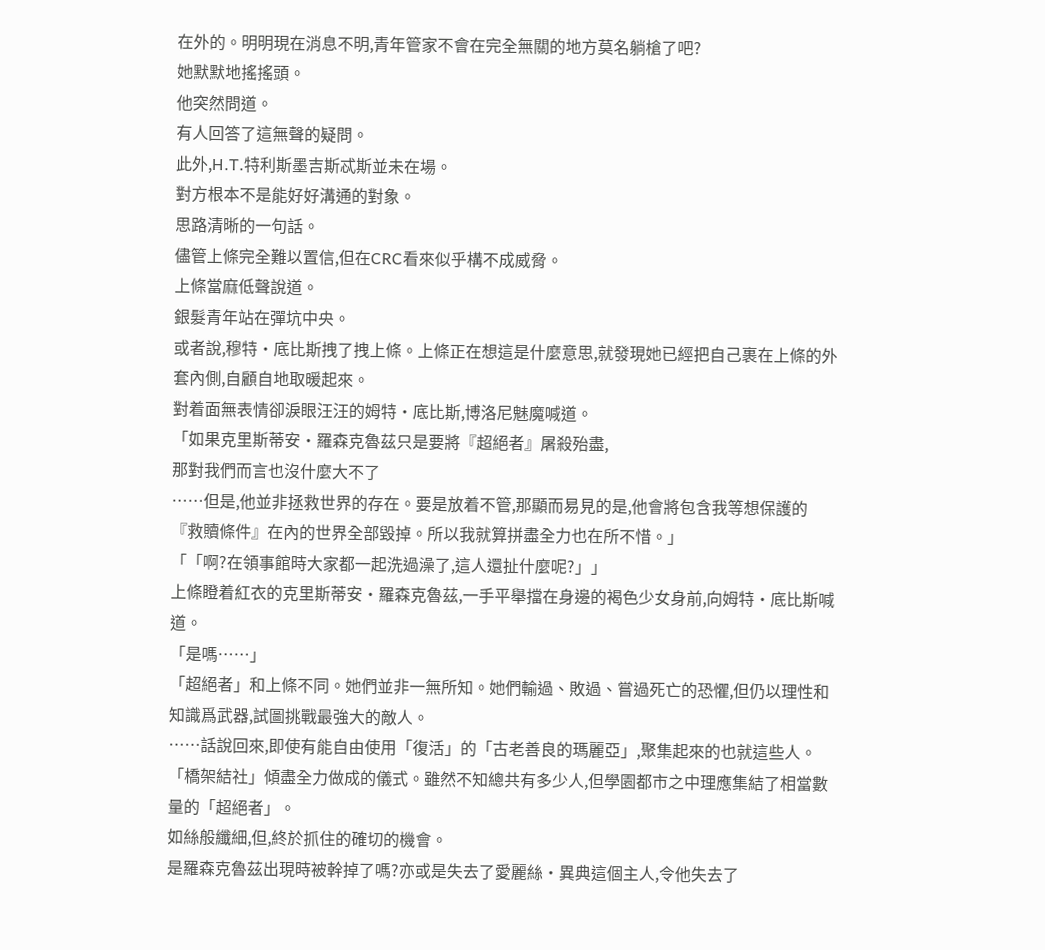在外的。明明現在消息不明,青年管家不會在完全無關的地方莫名躺槍了吧?
她默默地搖搖頭。
他突然問道。
有人回答了這無聲的疑問。
此外,H.T.特利斯墨吉斯忒斯並未在場。
對方根本不是能好好溝通的對象。
思路清晰的一句話。
儘管上條完全難以置信,但在CRC看來似乎構不成威脅。
上條當麻低聲說道。
銀髮青年站在彈坑中央。
或者說,穆特·底比斯拽了拽上條。上條正在想這是什麼意思,就發現她已經把自己裹在上條的外套內側,自顧自地取暖起來。
對着面無表情卻淚眼汪汪的姆特·底比斯,博洛尼魅魔喊道。
「如果克里斯蒂安·羅森克魯茲只是要將『超絕者』屠殺殆盡,
那對我們而言也沒什麼大不了
……但是,他並非拯救世界的存在。要是放着不管,那顯而易見的是,他會將包含我等想保護的『救贖條件』在內的世界全部毀掉。所以我就算拼盡全力也在所不惜。」
「「啊?在領事館時大家都一起洗過澡了,這人還扯什麼呢?」」
上條瞪着紅衣的克里斯蒂安·羅森克魯茲,一手平舉擋在身邊的褐色少女身前,向姆特·底比斯喊道。
「是嗎……」
「超絕者」和上條不同。她們並非一無所知。她們輸過、敗過、嘗過死亡的恐懼,但仍以理性和知識爲武器,試圖挑戰最強大的敵人。
……話說回來,即使有能自由使用「復活」的「古老善良的瑪麗亞」,聚集起來的也就這些人。「橋架結社」傾盡全力做成的儀式。雖然不知總共有多少人,但學園都市之中理應集結了相當數量的「超絕者」。
如絲般纖細,但,終於抓住的確切的機會。
是羅森克魯茲出現時被幹掉了嗎?亦或是失去了愛麗絲·異典這個主人,令他失去了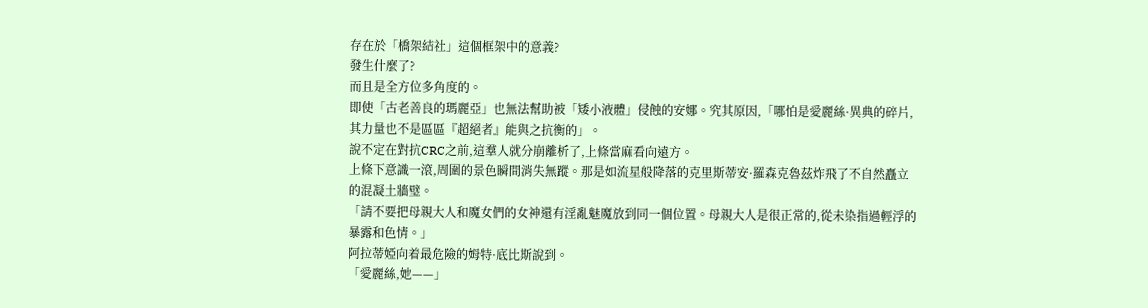存在於「橋架結社」這個框架中的意義?
發生什麼了?
而且是全方位多角度的。
即使「古老善良的瑪麗亞」也無法幫助被「矮小液體」侵蝕的安娜。究其原因,「哪怕是愛麗絲·異典的碎片,其力量也不是區區『超絕者』能與之抗衡的」。
說不定在對抗CRC之前,這羣人就分崩離析了,上條當麻看向遠方。
上條下意識一滾,周圍的景色瞬間消失無蹤。那是如流星般降落的克里斯蒂安·羅森克魯茲炸飛了不自然矗立的混凝土牆璧。
「請不要把母親大人和魔女們的女神還有淫亂魅魔放到同一個位置。母親大人是很正常的,從未染指過輕浮的暴露和色情。」
阿拉蒂婭向着最危險的姆特·底比斯說到。
「愛麗絲,她——」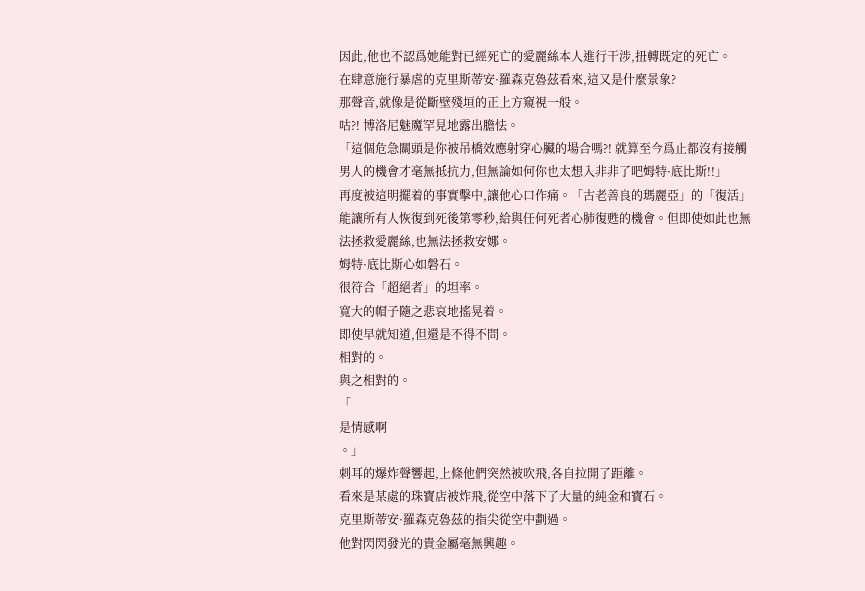因此,他也不認爲她能對已經死亡的愛麗絲本人進行干涉,扭轉既定的死亡。
在肆意施行暴虐的克里斯蒂安·羅森克魯茲看來,這又是什麼景象?
那聲音,就像是從斷壁殘垣的正上方窺視一般。
咕?! 博洛尼魅魔罕見地露出膽怯。
「這個危急關頭是你被吊橋效應射穿心臟的場合嗎?! 就算至今爲止都沒有接觸男人的機會才毫無抵抗力,但無論如何你也太想入非非了吧姆特·底比斯!!」
再度被這明擺着的事實擊中,讓他心口作痛。「古老善良的瑪麗亞」的「復活」能讓所有人恢復到死後第零秒,給與任何死者心肺復甦的機會。但即使如此也無法拯救愛麗絲,也無法拯救安娜。
姆特·底比斯心如磐石。
很符合「超絕者」的坦率。
寬大的帽子隨之悲哀地搖晃着。
即使早就知道,但還是不得不問。
相對的。
與之相對的。
「
是情感啊
。」
刺耳的爆炸聲響起,上條他們突然被吹飛,各自拉開了距離。
看來是某處的珠寶店被炸飛,從空中落下了大量的純金和寶石。
克里斯蒂安·羅森克魯茲的指尖從空中劃過。
他對閃閃發光的貴金屬毫無興趣。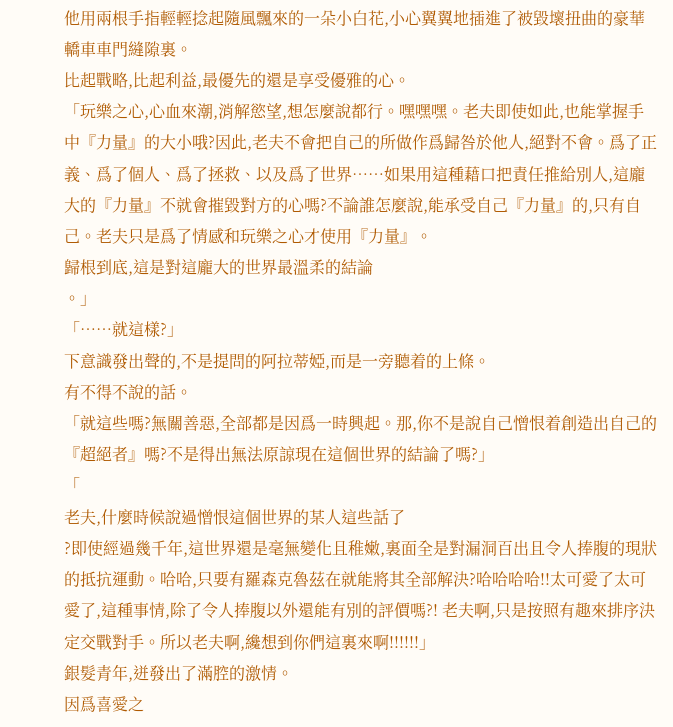他用兩根手指輕輕捻起隨風飄來的一朵小白花,小心翼翼地插進了被毀壞扭曲的豪華轎車車門縫隙裏。
比起戰略,比起利益,最優先的還是享受優雅的心。
「玩樂之心,心血來潮,消解慾望,想怎麼說都行。嘿嘿嘿。老夫即使如此,也能掌握手中『力量』的大小哦?因此,老夫不會把自己的所做作爲歸咎於他人,絕對不會。爲了正義、爲了個人、爲了拯救、以及爲了世界……如果用這種藉口把責任推給別人,這龐大的『力量』不就會摧毀對方的心嗎?不論誰怎麼說,能承受自己『力量』的,只有自己。老夫只是爲了情感和玩樂之心才使用『力量』。
歸根到底,這是對這龐大的世界最溫柔的結論
。」
「……就這樣?」
下意識發出聲的,不是提問的阿拉蒂婭,而是一旁聽着的上條。
有不得不說的話。
「就這些嗎?無關善惡,全部都是因爲一時興起。那,你不是說自己憎恨着創造出自己的『超絕者』嗎?不是得出無法原諒現在這個世界的結論了嗎?」
「
老夫,什麼時候說過憎恨這個世界的某人這些話了
?即使經過幾千年,這世界還是毫無變化且稚嫩,裏面全是對漏洞百出且令人捧腹的現狀的抵抗運動。哈哈,只要有羅森克魯茲在就能將其全部解決?哈哈哈哈!!太可愛了太可愛了,這種事情,除了令人捧腹以外還能有別的評價嗎?! 老夫啊,只是按照有趣來排序決定交戰對手。所以老夫啊,纔想到你們這裏來啊!!!!!!」
銀髮青年,迸發出了滿腔的激情。
因爲喜愛之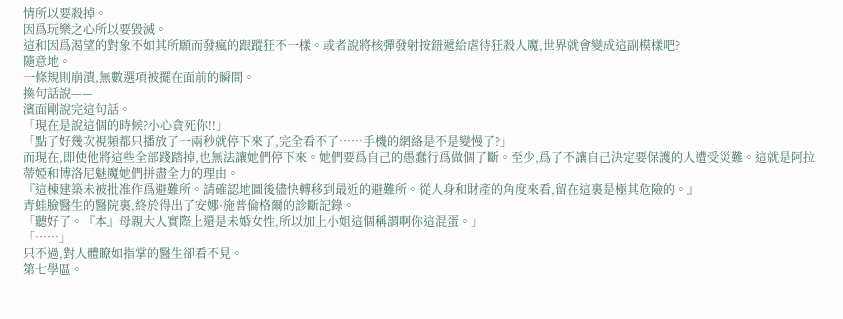情所以要殺掉。
因爲玩樂之心所以要毀滅。
這和因爲渴望的對象不如其所願而發瘋的跟蹤狂不一樣。或者說將核彈發射按鈕遞給虐待狂殺人魔,世界就會變成這副模樣吧?
隨意地。
一條規則崩潰,無數選項被擺在面前的瞬間。
換句話說——
濱面剛說完這句話。
「現在是說這個的時候?小心貪死你!!」
「點了好幾次視頻都只播放了一兩秒就停下來了,完全看不了……手機的網絡是不是變慢了?」
而現在,即使他將這些全部踐踏掉,也無法讓她們停下來。她們要爲自己的愚蠢行爲做個了斷。至少,爲了不讓自己決定要保護的人遭受災難。這就是阿拉蒂婭和博洛尼魅魔她們拼盡全力的理由。
『這棟建築未被批准作爲避難所。請確認地圖後儘快轉移到最近的避難所。從人身和財產的角度來看,留在這裏是極其危險的。』
青蛙臉醫生的醫院裏,終於得出了安娜·施普倫格爾的診斷記錄。
「聽好了。『本』母親大人實際上還是未婚女性,所以加上小姐這個稱謂啊你這混蛋。」
「……」
只不過,對人體瞭如指掌的醫生卻看不見。
第七學區。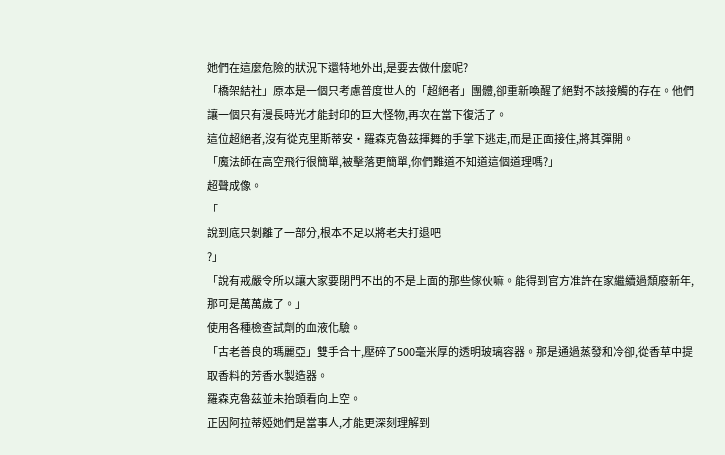她們在這麼危險的狀況下還特地外出,是要去做什麼呢?
「橋架結社」原本是一個只考慮普度世人的「超絕者」團體,卻重新喚醒了絕對不該接觸的存在。他們讓一個只有漫長時光才能封印的巨大怪物,再次在當下復活了。
這位超絕者,沒有從克里斯蒂安·羅森克魯茲揮舞的手掌下逃走,而是正面接住,將其彈開。
「魔法師在高空飛行很簡單,被擊落更簡單,你們難道不知道這個道理嗎?」
超聲成像。
「
說到底只剝離了一部分,根本不足以將老夫打退吧
?」
「說有戒嚴令所以讓大家要閉門不出的不是上面的那些傢伙嘛。能得到官方准許在家繼續過頹廢新年,那可是萬萬歲了。」
使用各種檢查試劑的血液化驗。
「古老善良的瑪麗亞」雙手合十,壓碎了500毫米厚的透明玻璃容器。那是通過蒸發和冷卻,從香草中提取香料的芳香水製造器。
羅森克魯茲並未抬頭看向上空。
正因阿拉蒂婭她們是當事人,才能更深刻理解到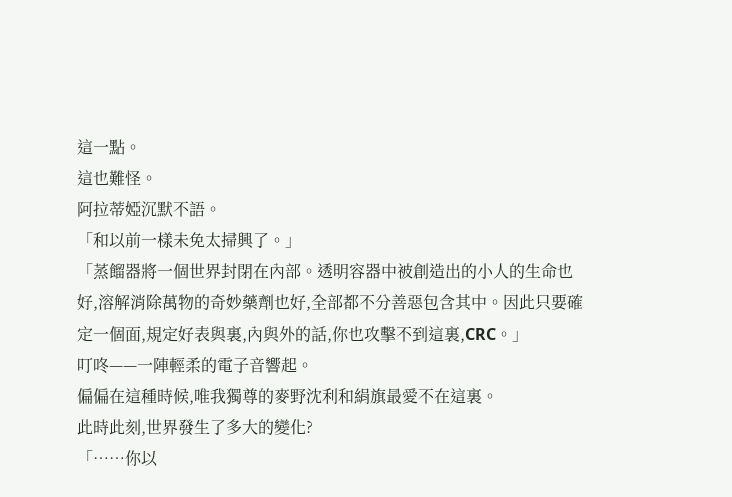這一點。
這也難怪。
阿拉蒂婭沉默不語。
「和以前一樣未免太掃興了。」
「蒸餾器將一個世界封閉在內部。透明容器中被創造出的小人的生命也好,溶解消除萬物的奇妙藥劑也好,全部都不分善惡包含其中。因此只要確定一個面,規定好表與裏,內與外的話,你也攻擊不到這裏,CRC。」
叮咚——一陣輕柔的電子音響起。
偏偏在這種時候,唯我獨尊的麥野沈利和絹旗最愛不在這裏。
此時此刻,世界發生了多大的變化?
「……你以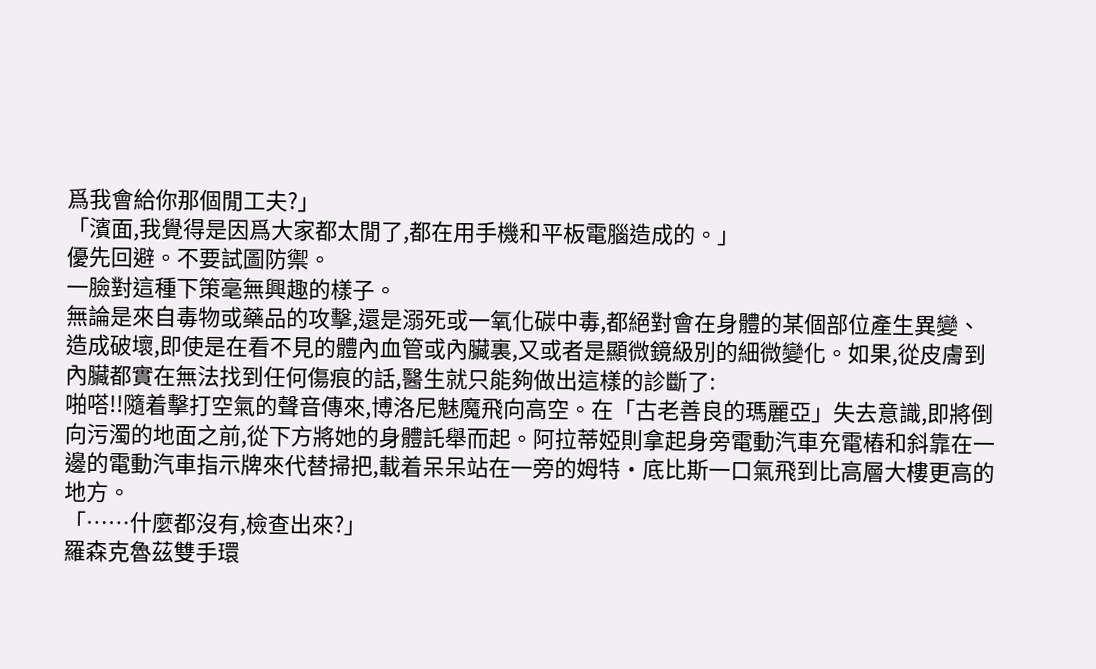爲我會給你那個閒工夫?」
「濱面,我覺得是因爲大家都太閒了,都在用手機和平板電腦造成的。」
優先回避。不要試圖防禦。
一臉對這種下策毫無興趣的樣子。
無論是來自毒物或藥品的攻擊,還是溺死或一氧化碳中毒,都絕對會在身體的某個部位產生異變、造成破壞,即使是在看不見的體內血管或內臟裏,又或者是顯微鏡級別的細微變化。如果,從皮膚到內臟都實在無法找到任何傷痕的話,醫生就只能夠做出這樣的診斷了:
啪嗒!!隨着擊打空氣的聲音傳來,博洛尼魅魔飛向高空。在「古老善良的瑪麗亞」失去意識,即將倒向污濁的地面之前,從下方將她的身體託舉而起。阿拉蒂婭則拿起身旁電動汽車充電樁和斜靠在一邊的電動汽車指示牌來代替掃把,載着呆呆站在一旁的姆特·底比斯一口氣飛到比高層大樓更高的地方。
「……什麼都沒有,檢查出來?」
羅森克魯茲雙手環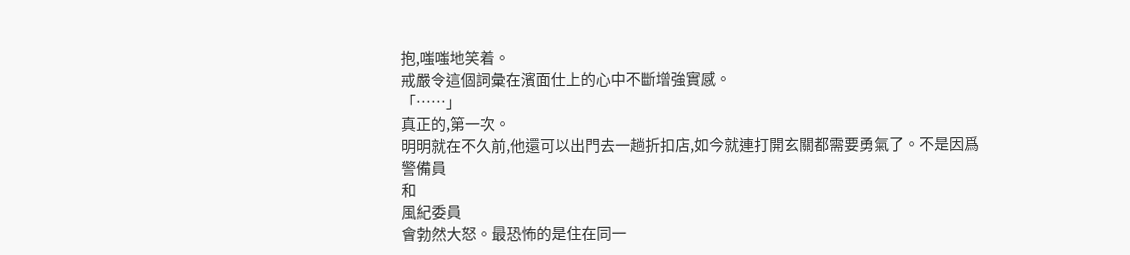抱,嗤嗤地笑着。
戒嚴令這個詞彙在濱面仕上的心中不斷增強實感。
「……」
真正的,第一次。
明明就在不久前,他還可以出門去一趟折扣店,如今就連打開玄關都需要勇氣了。不是因爲
警備員
和
風紀委員
會勃然大怒。最恐怖的是住在同一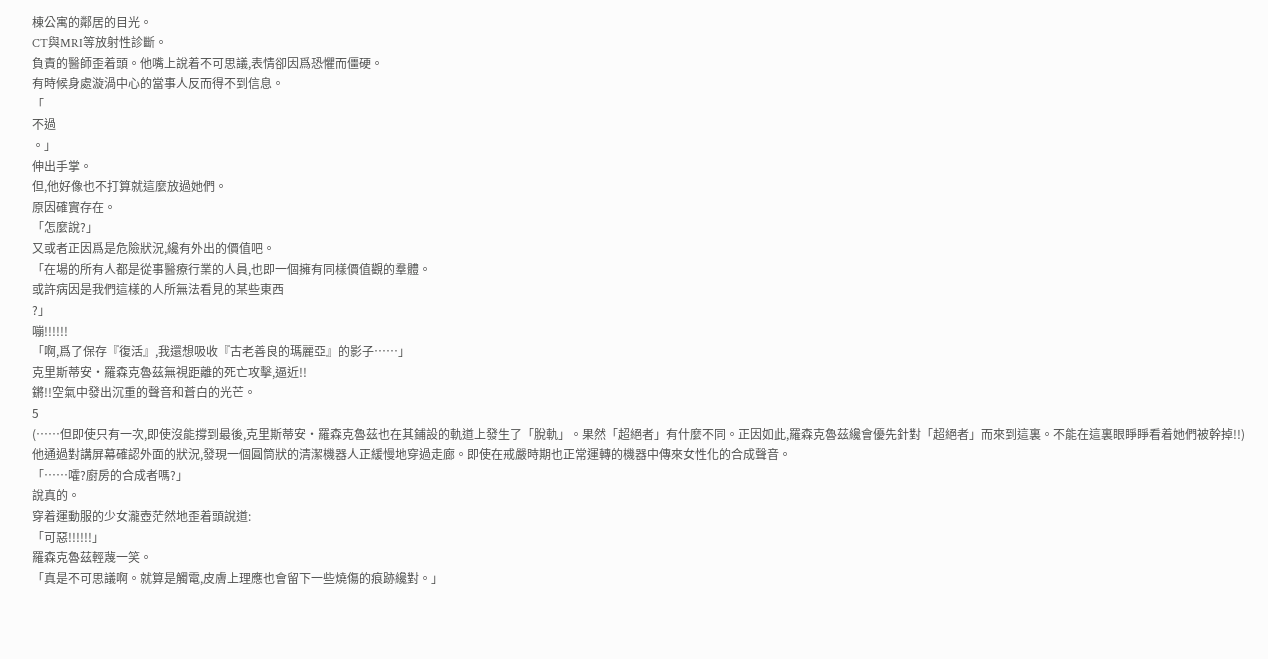棟公寓的鄰居的目光。
CT與MRI等放射性診斷。
負責的醫師歪着頭。他嘴上說着不可思議,表情卻因爲恐懼而僵硬。
有時候身處漩渦中心的當事人反而得不到信息。
「
不過
。」
伸出手掌。
但,他好像也不打算就這麼放過她們。
原因確實存在。
「怎麼說?」
又或者正因爲是危險狀況,纔有外出的價值吧。
「在場的所有人都是從事醫療行業的人員,也即一個擁有同樣價值觀的羣體。
或許病因是我們這樣的人所無法看見的某些東西
?」
嘣!!!!!!
「啊,爲了保存『復活』,我還想吸收『古老善良的瑪麗亞』的影子……」
克里斯蒂安·羅森克魯茲無視距離的死亡攻擊,逼近!!
鏘!!空氣中發出沉重的聲音和蒼白的光芒。
5
(……但即使只有一次,即使沒能撐到最後,克里斯蒂安·羅森克魯茲也在其鋪設的軌道上發生了「脫軌」。果然「超絕者」有什麼不同。正因如此,羅森克魯茲纔會優先針對「超絕者」而來到這裏。不能在這裏眼睜睜看着她們被幹掉!!)
他通過對講屏幕確認外面的狀況,發現一個圓筒狀的清潔機器人正緩慢地穿過走廊。即使在戒嚴時期也正常運轉的機器中傳來女性化的合成聲音。
「……嚯?廚房的合成者嗎?」
說真的。
穿着運動服的少女瀧壺茫然地歪着頭說道:
「可惡!!!!!!」
羅森克魯茲輕蔑一笑。
「真是不可思議啊。就算是觸電,皮膚上理應也會留下一些燒傷的痕跡纔對。」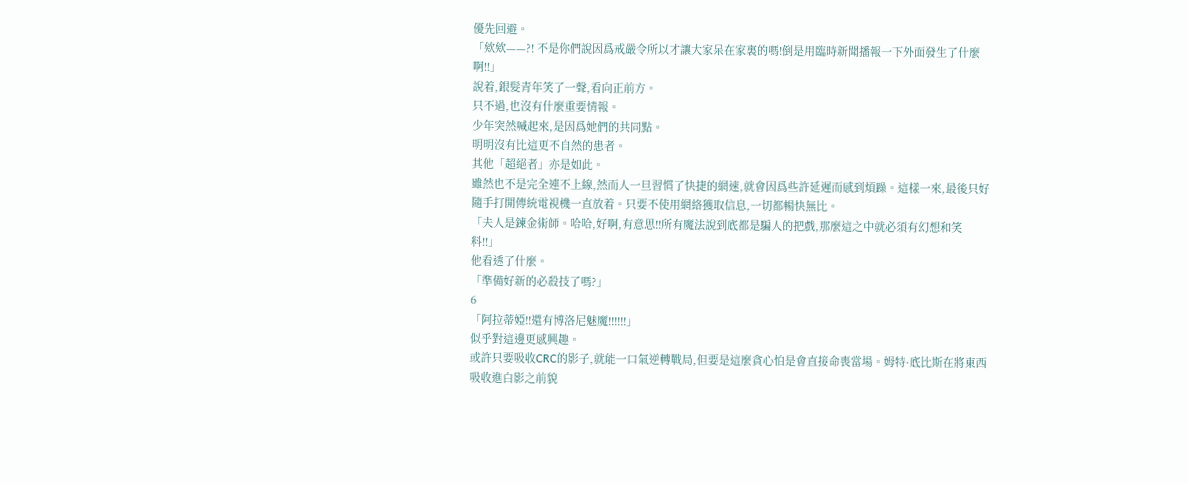優先回避。
「欸欸——?! 不是你們說因爲戒嚴令所以才讓大家呆在家裏的嗎!倒是用臨時新聞播報一下外面發生了什麼啊!!」
說着,銀髮青年笑了一聲,看向正前方。
只不過,也沒有什麼重要情報。
少年突然喊起來,是因爲她們的共同點。
明明沒有比這更不自然的患者。
其他「超絕者」亦是如此。
雖然也不是完全連不上線,然而人一旦習慣了快捷的網速,就會因爲些許延遲而感到煩躁。這樣一來,最後只好隨手打開傳統電視機一直放着。只要不使用網絡獲取信息,一切都暢快無比。
「夫人是鍊金術師。哈哈,好啊,有意思!!所有魔法說到底都是騙人的把戲,那麼這之中就必須有幻想和笑料!!」
他看透了什麼。
「準備好新的必殺技了嗎?」
6
「阿拉蒂婭!!還有博洛尼魅魔!!!!!!」
似乎對這邊更感興趣。
或許只要吸收CRC的影子,就能一口氣逆轉戰局,但要是這麼貪心怕是會直接命喪當場。姆特·底比斯在將東西吸收進白影之前貌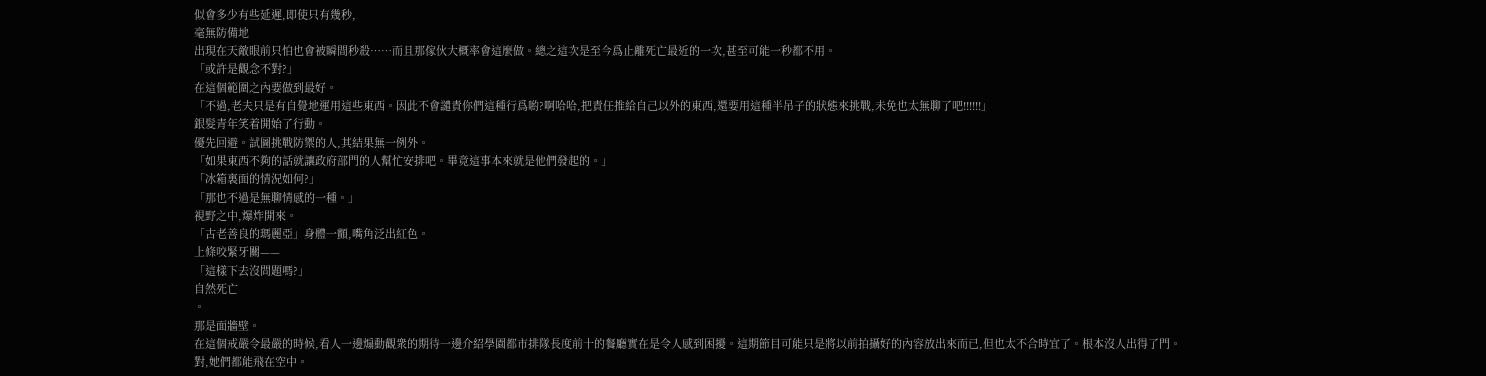似會多少有些延遲,即使只有幾秒,
毫無防備地
出現在天敵眼前只怕也會被瞬間秒殺……而且那傢伙大概率會這麼做。總之這次是至今爲止離死亡最近的一次,甚至可能一秒都不用。
「或許是觀念不對?」
在這個範圍之內要做到最好。
「不過,老夫只是有自覺地運用這些東西。因此不會譴責你們這種行爲喲?啊哈哈,把責任推給自己以外的東西,還要用這種半吊子的狀態來挑戰,未免也太無聊了吧!!!!!!」
銀髮青年笑着開始了行動。
優先回避。試圖挑戰防禦的人,其結果無一例外。
「如果東西不夠的話就讓政府部門的人幫忙安排吧。畢竟這事本來就是他們發起的。」
「冰箱裏面的情況如何?」
「那也不過是無聊情感的一種。」
視野之中,爆炸開來。
「古老善良的瑪麗亞」身體一顫,嘴角泛出紅色。
上條咬緊牙關——
「這樣下去沒問題嗎?」
自然死亡
。
那是面牆壁。
在這個戒嚴令最嚴的時候,看人一邊煽動觀衆的期待一邊介紹學園都市排隊長度前十的餐廳實在是令人感到困擾。這期節目可能只是將以前拍攝好的內容放出來而已,但也太不合時宜了。根本沒人出得了門。
對,她們都能飛在空中。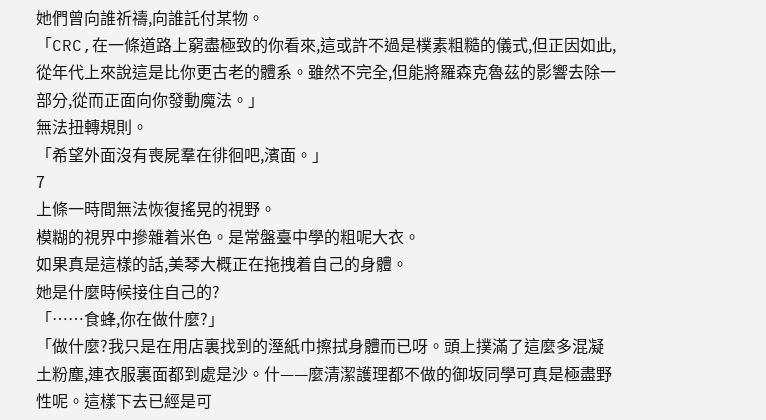她們曾向誰祈禱,向誰託付某物。
「CRC,在一條道路上窮盡極致的你看來,這或許不過是樸素粗糙的儀式,但正因如此,從年代上來說這是比你更古老的體系。雖然不完全,但能將羅森克魯茲的影響去除一部分,從而正面向你發動魔法。」
無法扭轉規則。
「希望外面沒有喪屍羣在徘徊吧,濱面。」
7
上條一時間無法恢復搖晃的視野。
模糊的視界中摻雜着米色。是常盤臺中學的粗呢大衣。
如果真是這樣的話,美琴大概正在拖拽着自己的身體。
她是什麼時候接住自己的?
「……食蜂,你在做什麼?」
「做什麼?我只是在用店裏找到的溼紙巾擦拭身體而已呀。頭上撲滿了這麼多混凝土粉塵,連衣服裏面都到處是沙。什——麼清潔護理都不做的御坂同學可真是極盡野性呢。這樣下去已經是可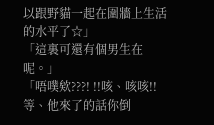以跟野貓一起在圍牆上生活的水平了☆」
「這裏可還有個男生在呢。」
「唔噗欸???! !!咳、咳咳!!等、他來了的話你倒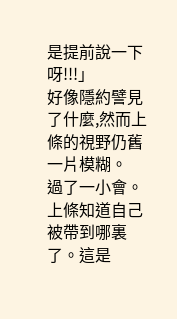是提前說一下呀!!!」
好像隱約譬見了什麼,然而上條的視野仍舊一片模糊。
過了一小會。
上條知道自己被帶到哪裏了。這是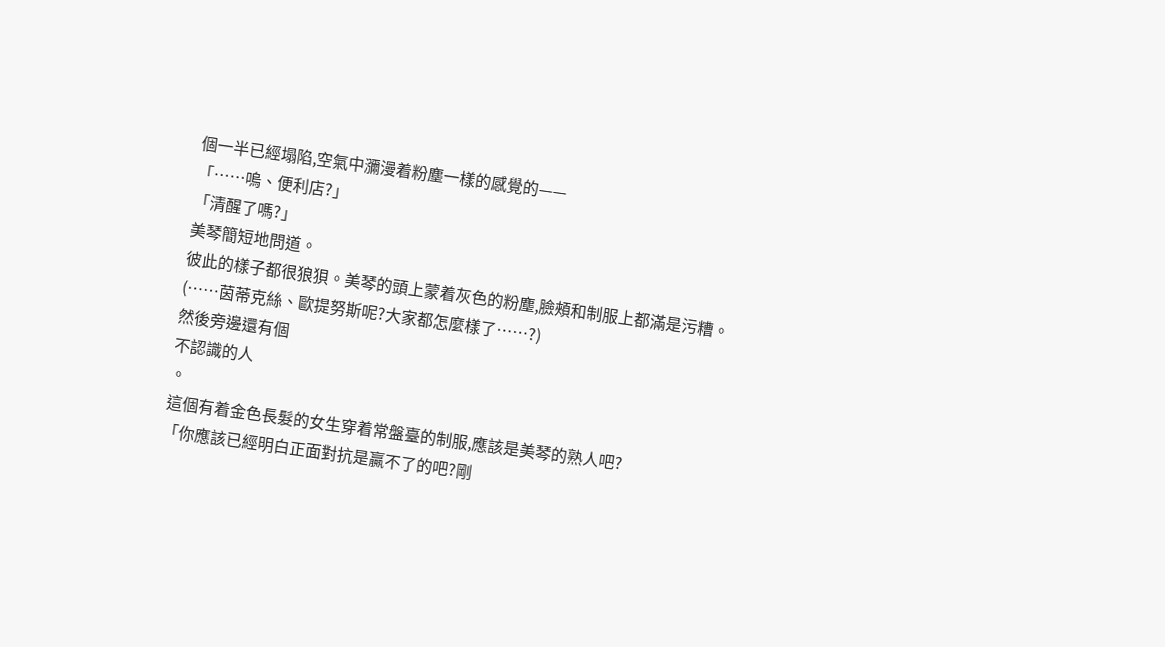個一半已經塌陷,空氣中瀰漫着粉塵一樣的感覺的——
「……嗚、便利店?」
「清醒了嗎?」
美琴簡短地問道。
彼此的樣子都很狼狽。美琴的頭上蒙着灰色的粉塵,臉頰和制服上都滿是污糟。
(……茵蒂克絲、歐提努斯呢?大家都怎麼樣了……?)
然後旁邊還有個
不認識的人
。
這個有着金色長髮的女生穿着常盤臺的制服,應該是美琴的熟人吧?
「你應該已經明白正面對抗是贏不了的吧?剛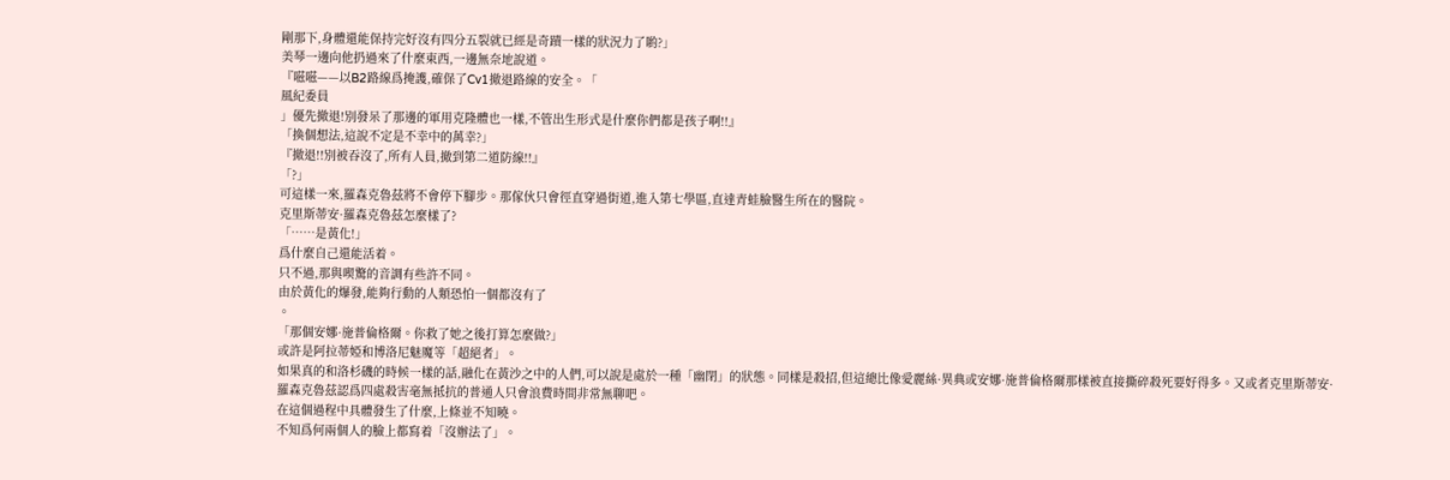剛那下,身體還能保持完好沒有四分五裂就已經是奇蹟一樣的狀況力了喲?」
美琴一邊向他扔過來了什麼東西,一邊無奈地說道。
『嗞嗞——以B2路線爲掩護,確保了Cv1撤退路線的安全。「
風紀委員
」優先撤退!別發呆了那邊的軍用克隆體也一樣,不管出生形式是什麼你們都是孩子啊!!』
「換個想法,這說不定是不幸中的萬幸?」
『撤退!!別被吞沒了,所有人員,撤到第二道防線!!』
「?」
可這樣一來,羅森克魯茲將不會停下腳步。那傢伙只會徑直穿過街道,進入第七學區,直達青蛙臉醫生所在的醫院。
克里斯蒂安·羅森克魯茲怎麼樣了?
「……是黃化!」
爲什麼自己還能活着。
只不過,那與喫驚的音調有些許不同。
由於黃化的爆發,能夠行動的人類恐怕一個都沒有了
。
「那個安娜·施普倫格爾。你救了她之後打算怎麼做?」
或許是阿拉蒂婭和博洛尼魅魔等「超絕者」。
如果真的和洛杉磯的時候一樣的話,融化在黃沙之中的人們,可以說是處於一種「幽閉」的狀態。同樣是殺招,但這總比像愛麗絲·異典或安娜·施普倫格爾那樣被直接撕碎殺死要好得多。又或者克里斯蒂安·羅森克魯茲認爲四處殺害毫無抵抗的普通人只會浪費時間非常無聊吧。
在這個過程中具體發生了什麼,上條並不知曉。
不知爲何兩個人的臉上都寫着「沒辦法了」。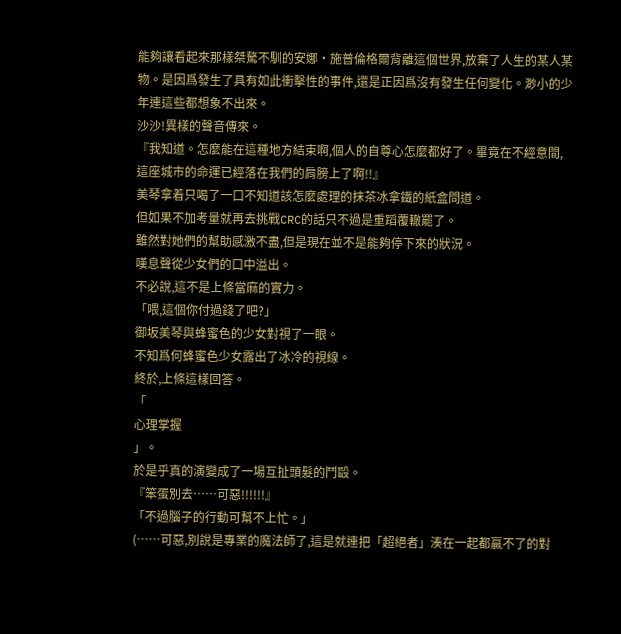能夠讓看起來那樣桀驁不馴的安娜·施普倫格爾背離這個世界,放棄了人生的某人某物。是因爲發生了具有如此衝擊性的事件,還是正因爲沒有發生任何變化。渺小的少年連這些都想象不出來。
沙沙!異樣的聲音傳來。
『我知道。怎麼能在這種地方結束啊,個人的自尊心怎麼都好了。畢竟在不經意間,這座城市的命運已經落在我們的肩膀上了啊!!』
美琴拿着只喝了一口不知道該怎麼處理的抹茶冰拿鐵的紙盒問道。
但如果不加考量就再去挑戰CRC的話只不過是重蹈覆轍罷了。
雖然對她們的幫助感激不盡,但是現在並不是能夠停下來的狀況。
嘆息聲從少女們的口中溢出。
不必說,這不是上條當麻的實力。
「喂,這個你付過錢了吧?」
御坂美琴與蜂蜜色的少女對視了一眼。
不知爲何蜂蜜色少女露出了冰冷的視線。
終於,上條這樣回答。
「
心理掌握
」。
於是乎真的演變成了一場互扯頭髮的鬥毆。
『笨蛋別去……可惡!!!!!!』
「不過腦子的行動可幫不上忙。」
(……可惡,別說是專業的魔法師了,這是就連把「超絕者」湊在一起都贏不了的對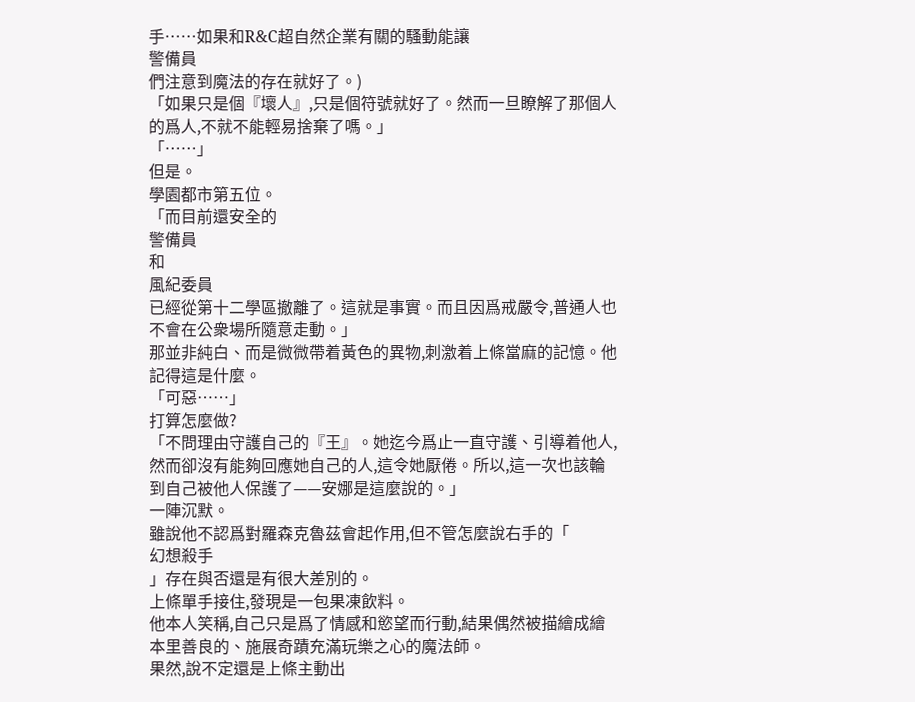手……如果和R&C超自然企業有關的騷動能讓
警備員
們注意到魔法的存在就好了。)
「如果只是個『壞人』,只是個符號就好了。然而一旦瞭解了那個人的爲人,不就不能輕易捨棄了嗎。」
「……」
但是。
學園都市第五位。
「而目前還安全的
警備員
和
風紀委員
已經從第十二學區撤離了。這就是事實。而且因爲戒嚴令,普通人也不會在公衆場所隨意走動。」
那並非純白、而是微微帶着黃色的異物,刺激着上條當麻的記憶。他記得這是什麼。
「可惡……」
打算怎麼做?
「不問理由守護自己的『王』。她迄今爲止一直守護、引導着他人,然而卻沒有能夠回應她自己的人,這令她厭倦。所以,這一次也該輪到自己被他人保護了——安娜是這麼說的。」
一陣沉默。
雖說他不認爲對羅森克魯茲會起作用,但不管怎麼說右手的「
幻想殺手
」存在與否還是有很大差別的。
上條單手接住,發現是一包果凍飲料。
他本人笑稱,自己只是爲了情感和慾望而行動,結果偶然被描繪成繪本里善良的、施展奇蹟充滿玩樂之心的魔法師。
果然,說不定還是上條主動出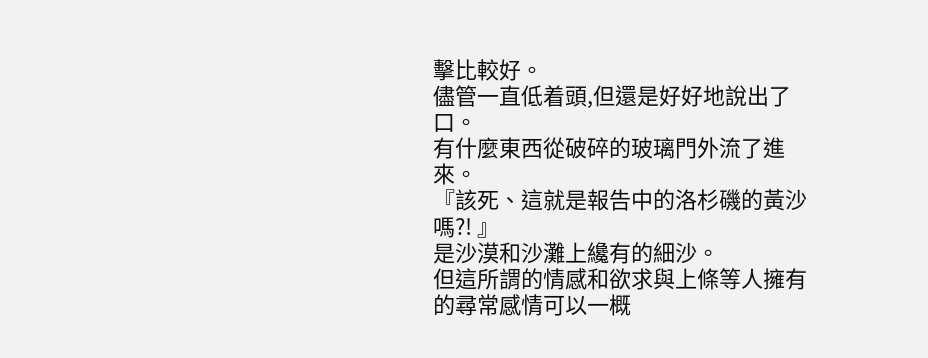擊比較好。
儘管一直低着頭,但還是好好地說出了口。
有什麼東西從破碎的玻璃門外流了進來。
『該死、這就是報告中的洛杉磯的黃沙嗎?! 』
是沙漠和沙灘上纔有的細沙。
但這所謂的情感和欲求與上條等人擁有的尋常感情可以一概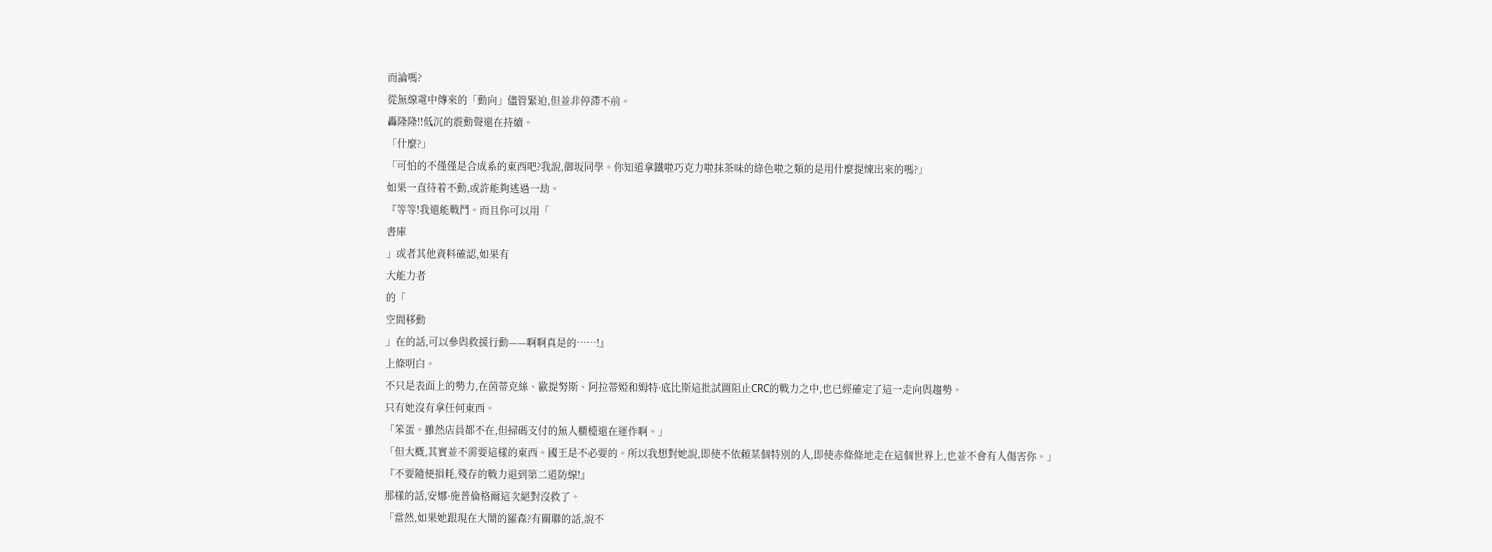而論嗎?
從無線電中傳來的「動向」儘管緊迫,但並非停滯不前。
轟隆隆!!低沉的震動聲還在持續。
「什麼?」
「可怕的不僅僅是合成系的東西吧?我說,御坂同學。你知道拿鐵啦巧克力啦抹茶味的綠色啦之類的是用什麼提煉出來的嗎?」
如果一直待着不動,或許能夠逃過一劫。
『等等!我還能戰鬥。而且你可以用「
書庫
」或者其他資料確認,如果有
大能力者
的「
空間移動
」在的話,可以參與救援行動——啊啊真是的……!』
上條明白。
不只是表面上的勢力,在茵蒂克絲、歐提努斯、阿拉蒂婭和姆特·底比斯這批試圖阻止CRC的戰力之中,也已經確定了這一走向與趨勢。
只有她沒有拿任何東西。
「笨蛋。雖然店員都不在,但掃碼支付的無人櫃檯還在運作啊。」
「但大概,其實並不需要這樣的東西。國王是不必要的。所以我想對她說,即使不依賴某個特別的人,即使赤條條地走在這個世界上,也並不會有人傷害你。」
『不要隨便損耗,殘存的戰力退到第二道防線!』
那樣的話,安娜·施普倫格爾這次絕對沒救了。
「當然,如果她跟現在大鬧的羅森?有關聯的話,說不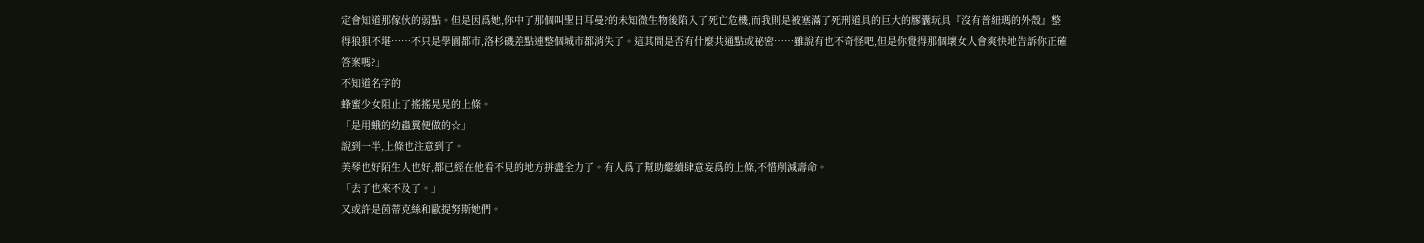定會知道那傢伙的弱點。但是因爲她,你中了那個叫聖日耳曼?的未知微生物後陷入了死亡危機,而我則是被塞滿了死刑道具的巨大的膠囊玩具『沒有普紐瑪的外殼』整得狼狽不堪……不只是學園都市,洛杉磯差點連整個城市都消失了。這其間是否有什麼共通點或祕密……雖說有也不奇怪吧,但是你覺得那個壞女人會爽快地告訴你正確答案嗎?」
不知道名字的
蜂蜜少女阻止了搖搖晃晃的上條。
「是用蛾的幼蟲糞便做的☆」
說到一半,上條也注意到了。
美琴也好陌生人也好,都已經在他看不見的地方拼盡全力了。有人爲了幫助繼續肆意妄爲的上條,不惜削減壽命。
「去了也來不及了。」
又或許是茵蒂克絲和歐提努斯她們。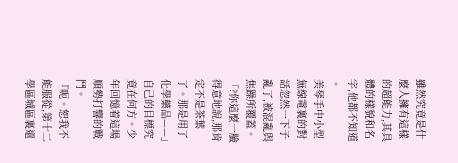雖然究竟是什麼人擁有這樣的超能力,其具體的樣貌和名字,他都不知道
。
美琴手中小型無線電裏的對話忽然一下子亂了,被混亂與焦躁所覆蓋。
「?你這麼一臉得意地說,那肯定不是茶葉了。那是用了化學藥品——」
自己的目標究竟在何方。少年回憶着這場順勢打響的戰鬥。
『呃。恕我不能服從,第十二學區城區裏還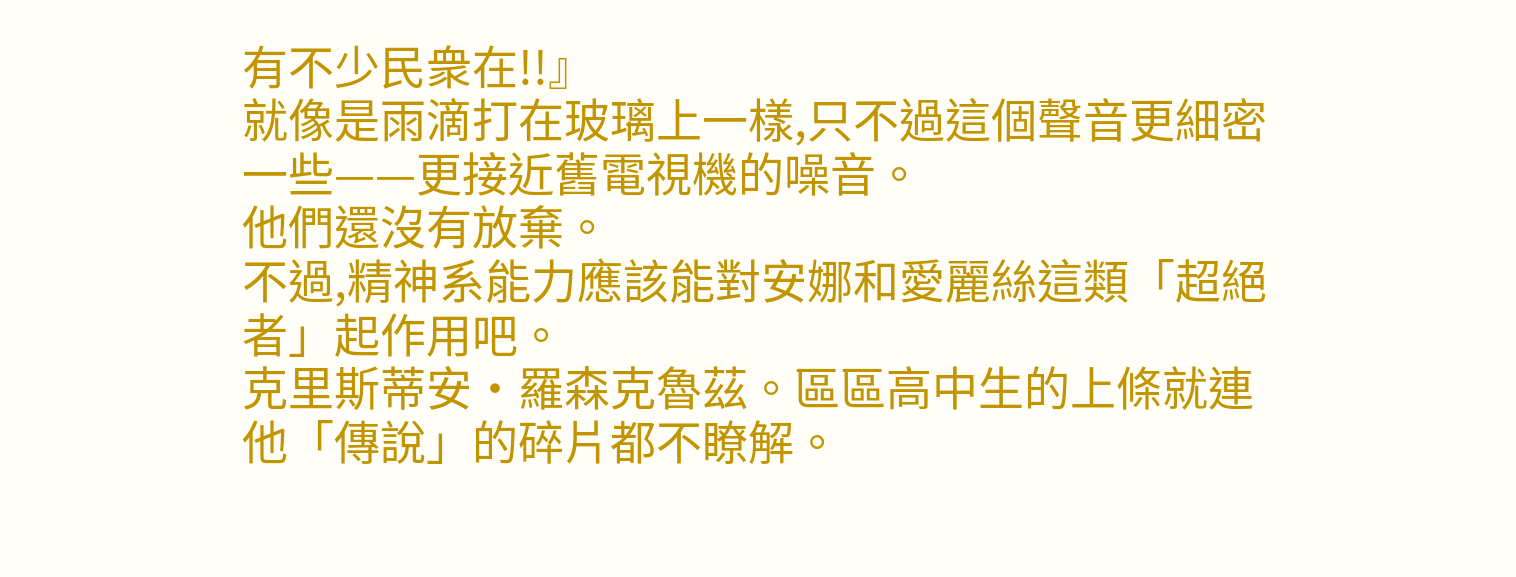有不少民衆在!!』
就像是雨滴打在玻璃上一樣,只不過這個聲音更細密一些——更接近舊電視機的噪音。
他們還沒有放棄。
不過,精神系能力應該能對安娜和愛麗絲這類「超絕者」起作用吧。
克里斯蒂安·羅森克魯茲。區區高中生的上條就連他「傳說」的碎片都不瞭解。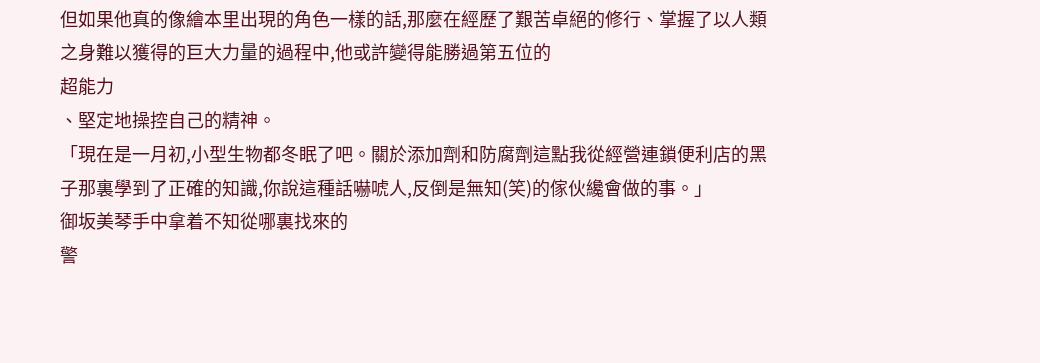但如果他真的像繪本里出現的角色一樣的話,那麼在經歷了艱苦卓絕的修行、掌握了以人類之身難以獲得的巨大力量的過程中,他或許變得能勝過第五位的
超能力
、堅定地操控自己的精神。
「現在是一月初,小型生物都冬眠了吧。關於添加劑和防腐劑這點我從經營連鎖便利店的黑子那裏學到了正確的知識,你說這種話嚇唬人,反倒是無知(笑)的傢伙纔會做的事。」
御坂美琴手中拿着不知從哪裏找來的
警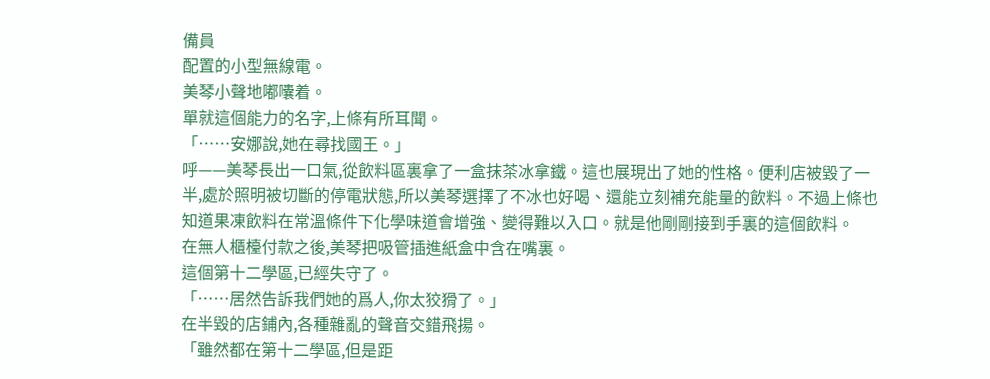備員
配置的小型無線電。
美琴小聲地嘟囔着。
單就這個能力的名字,上條有所耳聞。
「……安娜說,她在尋找國王。」
呼——美琴長出一口氣,從飲料區裏拿了一盒抹茶冰拿鐵。這也展現出了她的性格。便利店被毀了一半,處於照明被切斷的停電狀態,所以美琴選擇了不冰也好喝、還能立刻補充能量的飲料。不過上條也知道果凍飲料在常溫條件下化學味道會增強、變得難以入口。就是他剛剛接到手裏的這個飲料。
在無人櫃檯付款之後,美琴把吸管插進紙盒中含在嘴裏。
這個第十二學區,已經失守了。
「……居然告訴我們她的爲人,你太狡猾了。」
在半毀的店鋪內,各種雜亂的聲音交錯飛揚。
「雖然都在第十二學區,但是距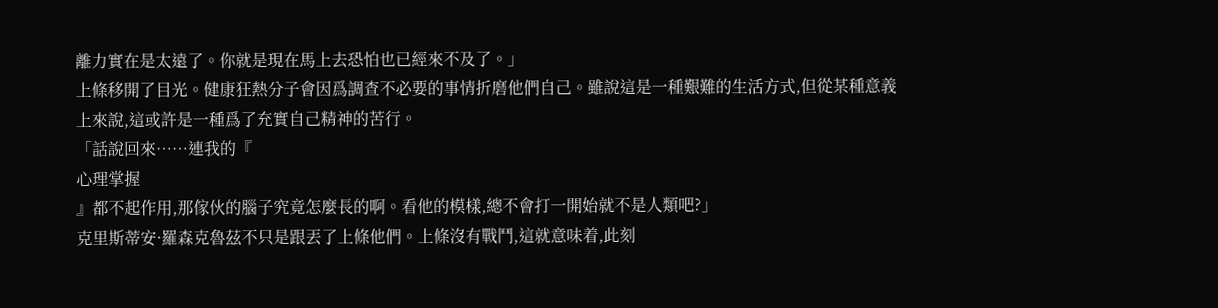離力實在是太遠了。你就是現在馬上去恐怕也已經來不及了。」
上條移開了目光。健康狂熱分子會因爲調查不必要的事情折磨他們自己。雖說這是一種艱難的生活方式,但從某種意義上來說,這或許是一種爲了充實自己精神的苦行。
「話說回來……連我的『
心理掌握
』都不起作用,那傢伙的腦子究竟怎麼長的啊。看他的模樣,總不會打一開始就不是人類吧?」
克里斯蒂安·羅森克魯茲不只是跟丟了上條他們。上條沒有戰鬥,這就意味着,此刻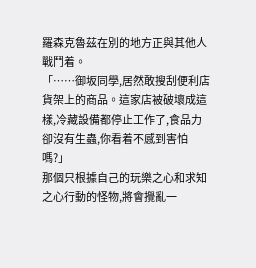羅森克魯茲在別的地方正與其他人戰鬥着。
「……御坂同學,居然敢搜刮便利店貨架上的商品。這家店被破壞成這樣,冷藏設備都停止工作了,食品力卻沒有生蟲,你看着不感到害怕嗎?」
那個只根據自己的玩樂之心和求知之心行動的怪物,將會攪亂一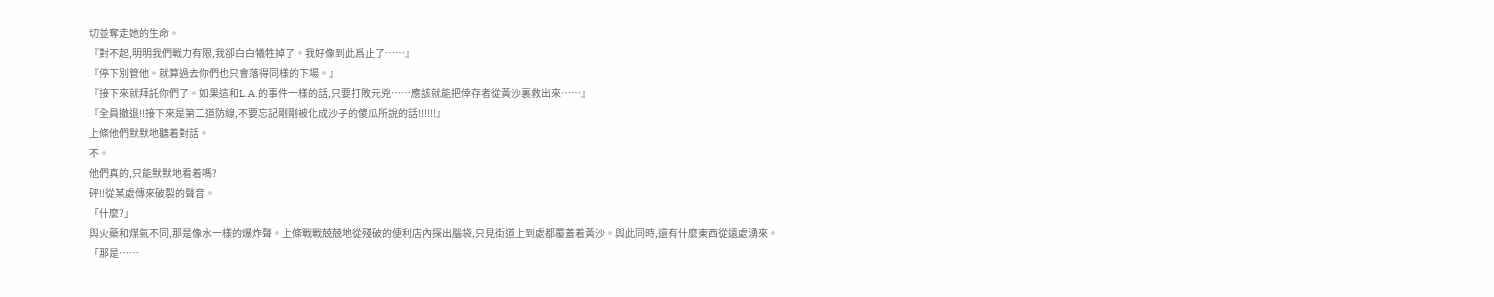切並奪走她的生命。
『對不起,明明我們戰力有限,我卻白白犧牲掉了。我好像到此爲止了……』
『停下別管他。就算過去你們也只會落得同樣的下場。』
『接下來就拜託你們了。如果這和L.A.的事件一樣的話,只要打敗元兇……應該就能把倖存者從黃沙裏救出來……』
『全員撤退!!接下來是第二道防線,不要忘記剛剛被化成沙子的傻瓜所說的話!!!!!!』
上條他們默默地聽着對話。
不。
他們真的,只能默默地看着嗎?
砰!!從某處傳來破裂的聲音。
「什麼?」
與火藥和煤氣不同,那是像水一樣的爆炸聲。上條戰戰兢兢地從殘破的便利店內探出腦袋,只見街道上到處都覆蓋着黃沙。與此同時,還有什麼東西從遠處湧來。
「那是……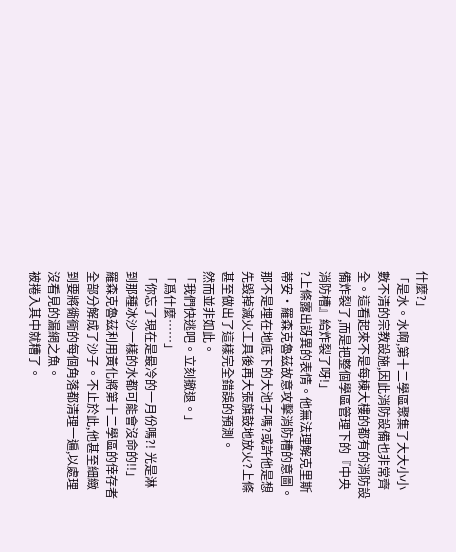什麼?」
「是水。水啊,第十二學區聚集了大大小小數不清的宗教設施,因此消防設備也非常齊全。這看起來不是每棟大樓的都有的消防設備炸裂了,而是把整個學區管理下的『中央消防槽』給炸裂了呀!」
?上條露出訝異的表情。他無法理解克里斯蒂安·羅森克魯茲故意攻擊消防槽的意圖。那不是埋在地底下的大池子嗎?或許他是想先毀掉滅火工具後再大張旗鼓地放火?上條甚至做出了這樣完全錯誤的預測。
然而並非如此。
「我們快逃吧。立刻撤退。」
「爲什麼……」
「你忘了現在是最冷的一月份嗎?! 光是淋到那種冰沙一樣的水都可能會沒命的!!」
羅森克魯茲利用黃化將第十二學區的倖存者全部分解成了沙子。不止於此,他甚至細緻到要將衚衕的每個角落都清理一遍,以處理沒看見的漏網之魚。
被捲入其中就糟了。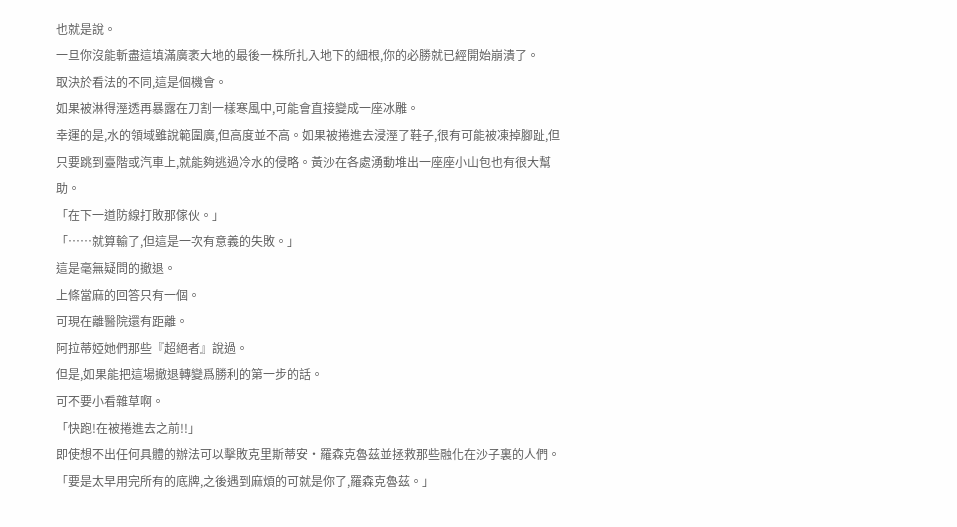也就是說。
一旦你沒能斬盡這填滿廣袤大地的最後一株所扎入地下的細根,你的必勝就已經開始崩潰了。
取決於看法的不同,這是個機會。
如果被淋得溼透再暴露在刀割一樣寒風中,可能會直接變成一座冰雕。
幸運的是,水的領域雖說範圍廣,但高度並不高。如果被捲進去浸溼了鞋子,很有可能被凍掉腳趾,但只要跳到臺階或汽車上,就能夠逃過冷水的侵略。黃沙在各處湧動堆出一座座小山包也有很大幫助。
「在下一道防線打敗那傢伙。」
「……就算輸了,但這是一次有意義的失敗。」
這是毫無疑問的撤退。
上條當麻的回答只有一個。
可現在離醫院還有距離。
阿拉蒂婭她們那些『超絕者』說過。
但是,如果能把這場撤退轉變爲勝利的第一步的話。
可不要小看雜草啊。
「快跑!在被捲進去之前!!」
即使想不出任何具體的辦法可以擊敗克里斯蒂安·羅森克魯茲並拯救那些融化在沙子裏的人們。
「要是太早用完所有的底牌,之後遇到麻煩的可就是你了,羅森克魯茲。」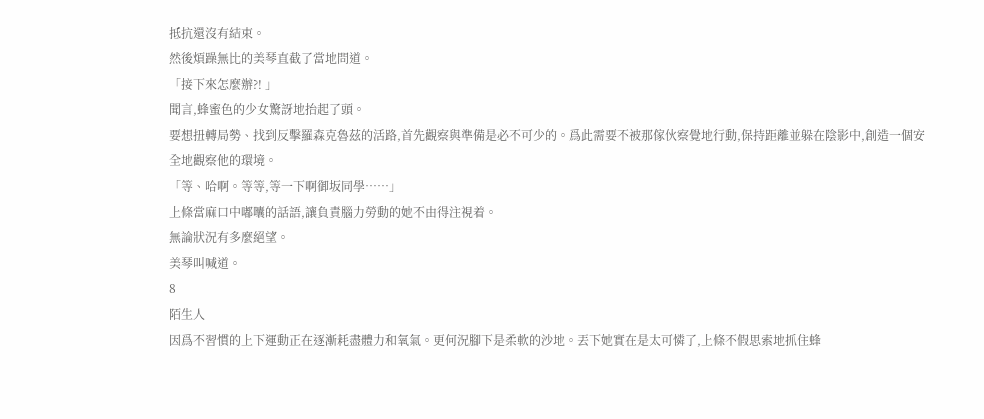抵抗還沒有結束。
然後煩躁無比的美琴直截了當地問道。
「接下來怎麼辦?! 」
聞言,蜂蜜色的少女驚訝地抬起了頭。
要想扭轉局勢、找到反擊羅森克魯茲的活路,首先觀察與準備是必不可少的。爲此需要不被那傢伙察覺地行動,保持距離並躲在陰影中,創造一個安全地觀察他的環境。
「等、哈啊。等等,等一下啊御坂同學……」
上條當麻口中嘟囔的話語,讓負責腦力勞動的她不由得注視着。
無論狀況有多麼絕望。
美琴叫喊道。
8
陌生人
因爲不習慣的上下運動正在逐漸耗盡體力和氧氣。更何況腳下是柔軟的沙地。丟下她實在是太可憐了,上條不假思索地抓住蜂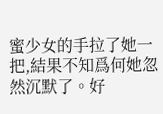蜜少女的手拉了她一把,結果不知爲何她忽然沉默了。好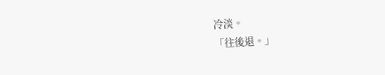冷淡。
「往後退。」